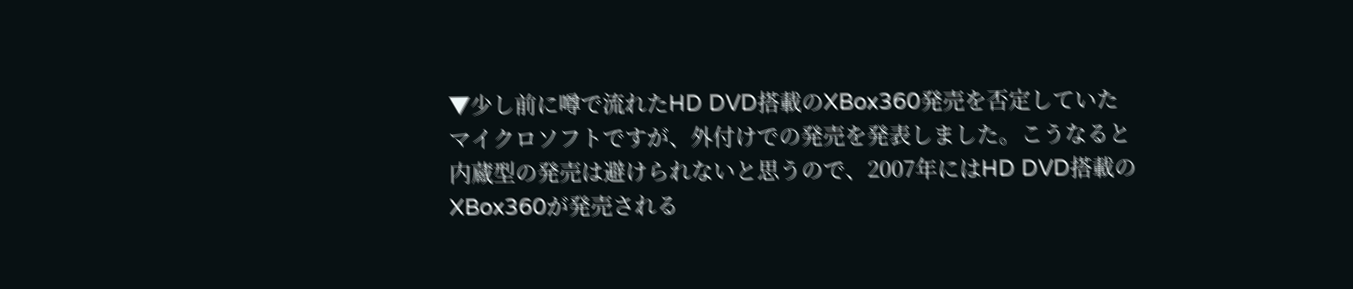▼少し前に噂で流れたHD DVD搭載のXBox360発売を否定していたマイクロソフトですが、外付けでの発売を発表しました。こうなると内蔵型の発売は避けられないと思うので、2007年にはHD DVD搭載のXBox360が発売される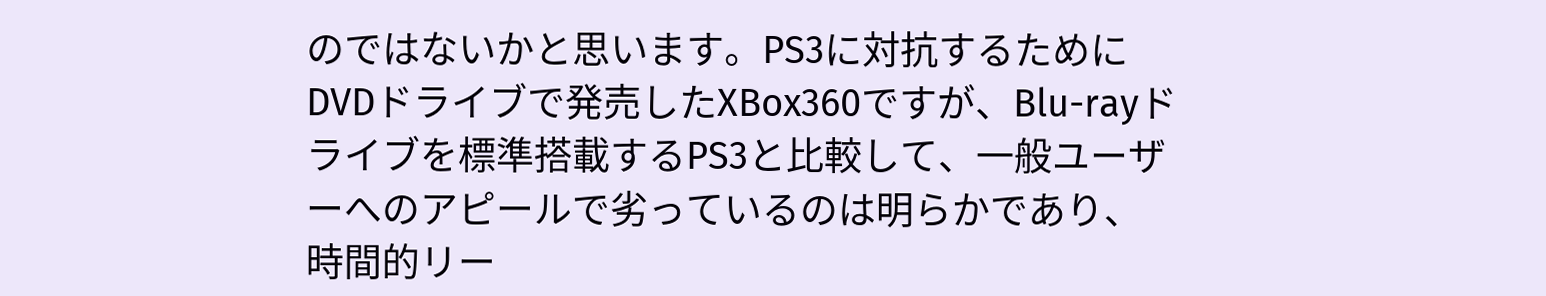のではないかと思います。PS3に対抗するためにDVDドライブで発売したXBox360ですが、Blu-rayドライブを標準搭載するPS3と比較して、一般ユーザーへのアピールで劣っているのは明らかであり、時間的リー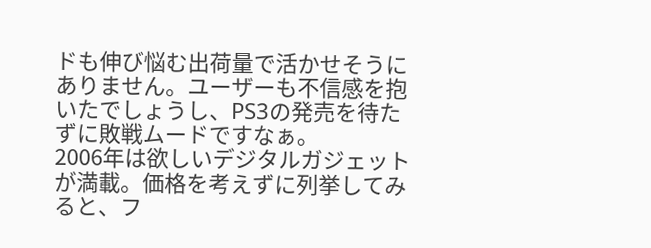ドも伸び悩む出荷量で活かせそうにありません。ユーザーも不信感を抱いたでしょうし、PS3の発売を待たずに敗戦ムードですなぁ。
2006年は欲しいデジタルガジェットが満載。価格を考えずに列挙してみると、フ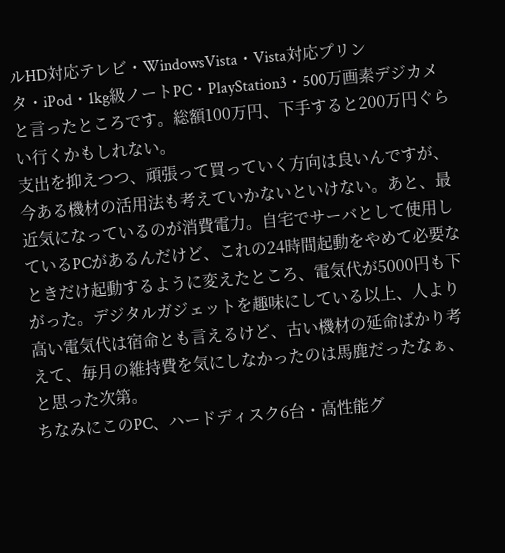ルHD対応テレビ・WindowsVista・Vista対応プリンタ・iPod・1kg級ノートPC・PlayStation3・500万画素デジカメと言ったところです。総額100万円、下手すると200万円ぐらい行くかもしれない。
支出を抑えつつ、頑張って買っていく方向は良いんですが、今ある機材の活用法も考えていかないといけない。あと、最近気になっているのが消費電力。自宅でサーバとして使用しているPCがあるんだけど、これの24時間起動をやめて必要なときだけ起動するように変えたところ、電気代が5000円も下がった。デジタルガジェットを趣味にしている以上、人より高い電気代は宿命とも言えるけど、古い機材の延命ばかり考えて、毎月の維持費を気にしなかったのは馬鹿だったなぁ、と思った次第。
ちなみにこのPC、ハードディスク6台・高性能グ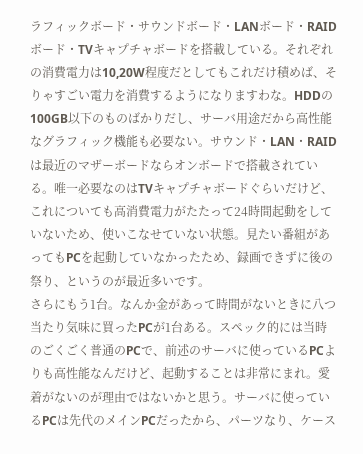ラフィックボード・サウンドボード・LANボード・RAIDボード・TVキャプチャボードを搭載している。それぞれの消費電力は10,20W程度だとしてもこれだけ積めば、そりゃすごい電力を消費するようになりますわな。HDDの100GB以下のものばかりだし、サーバ用途だから高性能なグラフィック機能も必要ない。サウンド・LAN・RAIDは最近のマザーボードならオンボードで搭載されている。唯一必要なのはTVキャプチャボードぐらいだけど、これについても高消費電力がたたって24時間起動をしていないため、使いこなせていない状態。見たい番組があってもPCを起動していなかったため、録画できずに後の祭り、というのが最近多いです。
さらにもう1台。なんか金があって時間がないときに八つ当たり気味に買ったPCが1台ある。スペック的には当時のごくごく普通のPCで、前述のサーバに使っているPCよりも高性能なんだけど、起動することは非常にまれ。愛着がないのが理由ではないかと思う。サーバに使っているPCは先代のメインPCだったから、パーツなり、ケース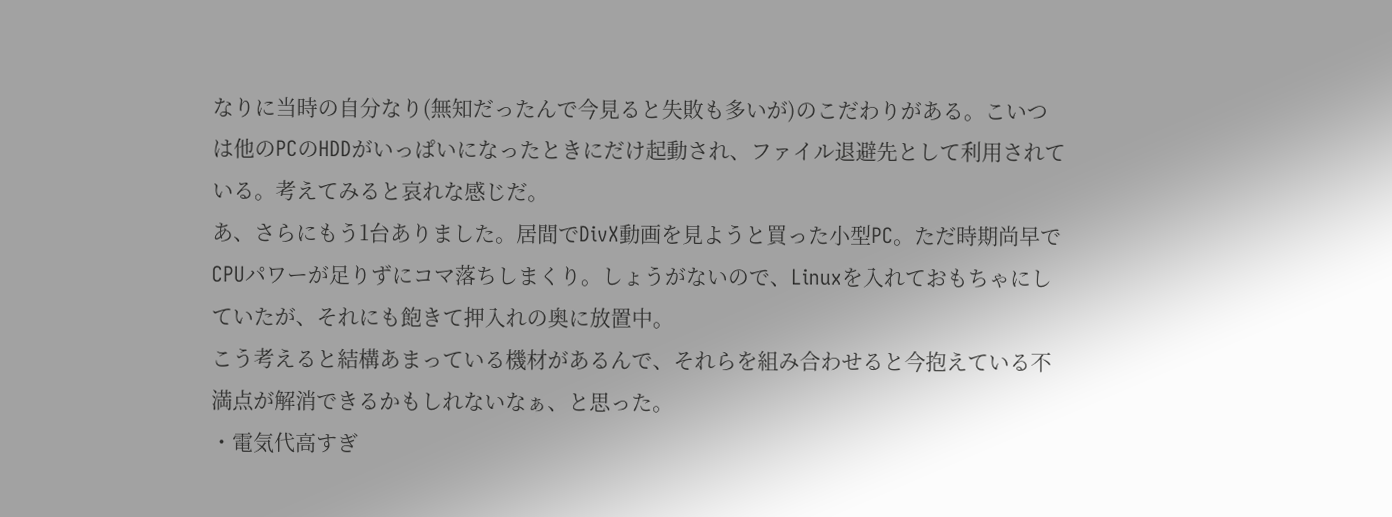なりに当時の自分なり(無知だったんで今見ると失敗も多いが)のこだわりがある。こいつは他のPCのHDDがいっぱいになったときにだけ起動され、ファイル退避先として利用されている。考えてみると哀れな感じだ。
あ、さらにもう1台ありました。居間でDivX動画を見ようと買った小型PC。ただ時期尚早でCPUパワーが足りずにコマ落ちしまくり。しょうがないので、Linuxを入れておもちゃにしていたが、それにも飽きて押入れの奥に放置中。
こう考えると結構あまっている機材があるんで、それらを組み合わせると今抱えている不満点が解消できるかもしれないなぁ、と思った。
・電気代高すぎ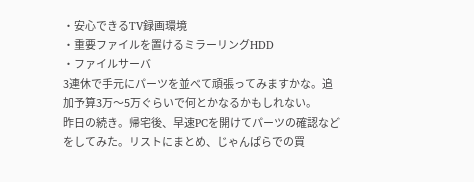・安心できるTV録画環境
・重要ファイルを置けるミラーリングHDD
・ファイルサーバ
3連休で手元にパーツを並べて頑張ってみますかな。追加予算3万〜5万ぐらいで何とかなるかもしれない。
昨日の続き。帰宅後、早速PCを開けてパーツの確認などをしてみた。リストにまとめ、じゃんぱらでの買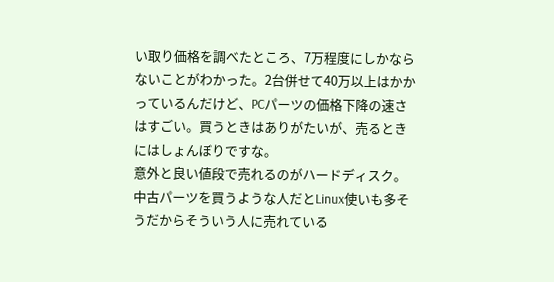い取り価格を調べたところ、7万程度にしかならないことがわかった。2台併せて40万以上はかかっているんだけど、PCパーツの価格下降の速さはすごい。買うときはありがたいが、売るときにはしょんぼりですな。
意外と良い値段で売れるのがハードディスク。中古パーツを買うような人だとLinux使いも多そうだからそういう人に売れている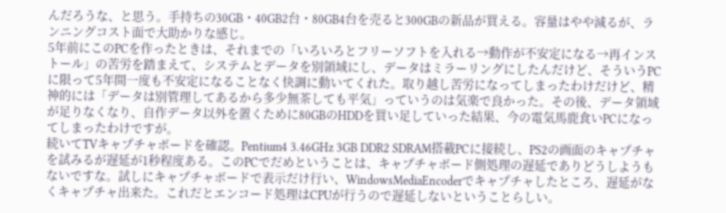んだろうな、と思う。手持ちの30GB・40GB2台・80GB4台を売ると300GBの新品が買える。容量はやや減るが、ランニングコスト面で大助かりな感じ。
5年前にこのPCを作ったときは、それまでの「いろいろとフリーソフトを入れる→動作が不安定になる→再インストール」の苦労を踏まえて、システムとデータを別領域にし、データはミラーリングにしたんだけど、そういうPCに限って5年間一度も不安定になることなく快調に動いてくれた。取り越し苦労になってしまったわけだけど、精神的には「データは別管理してあるから多少無茶しても平気」っていうのは気楽で良かった。その後、データ領域が足りなくなり、自作データ以外を置くために80GBのHDDを買い足していった結果、今の電気馬鹿食いPCになってしまったわけですが。
続いてTVキャプチャボードを確認。Pentium4 3.46GHz 3GB DDR2 SDRAM搭載PCに接続し、PS2の画面のキャプチャを試みるが遅延が1秒程度ある。このPCでだめということは、キャプチャボード側処理の遅延でありどうしようもないですな。試しにキャプチャボードで表示だけ行い、WindowsMediaEncoderでキャプチャしたところ、遅延がなくキャプチャ出来た。これだとエンコード処理はCPUが行うので遅延しないということらしい。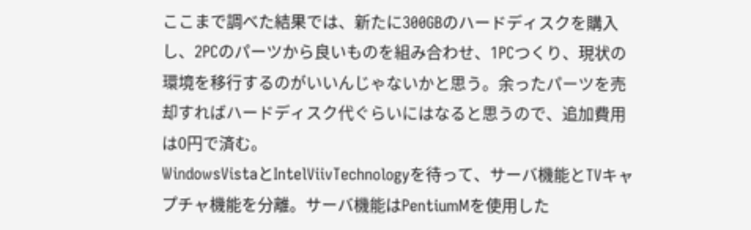ここまで調べた結果では、新たに300GBのハードディスクを購入し、2PCのパーツから良いものを組み合わせ、1PCつくり、現状の環境を移行するのがいいんじゃないかと思う。余ったパーツを売却すればハードディスク代ぐらいにはなると思うので、追加費用は0円で済む。
WindowsVistaとIntelViivTechnologyを待って、サーバ機能とTVキャプチャ機能を分離。サーバ機能はPentiumMを使用した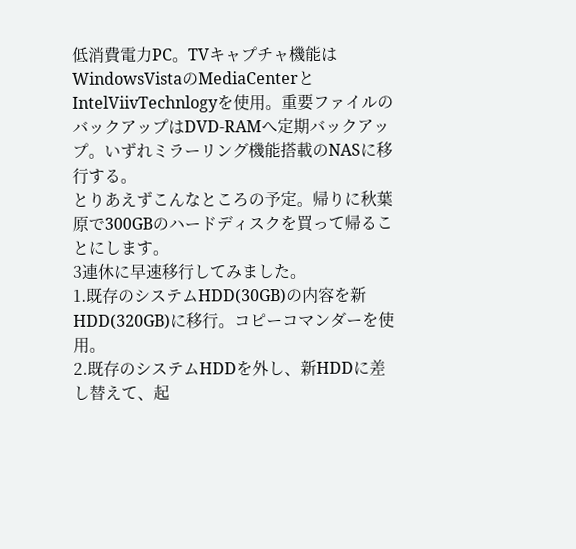低消費電力PC。TVキャプチャ機能はWindowsVistaのMediaCenterとIntelViivTechnlogyを使用。重要ファイルのバックアップはDVD-RAMへ定期バックアップ。いずれミラーリング機能搭載のNASに移行する。
とりあえずこんなところの予定。帰りに秋葉原で300GBのハードディスクを買って帰ることにします。
3連休に早速移行してみました。
1.既存のシステムHDD(30GB)の内容を新HDD(320GB)に移行。コピーコマンダーを使用。
2.既存のシステムHDDを外し、新HDDに差し替えて、起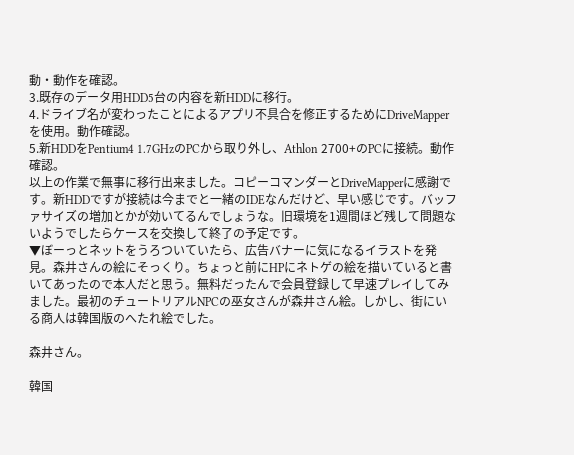動・動作を確認。
3.既存のデータ用HDD5台の内容を新HDDに移行。
4.ドライブ名が変わったことによるアプリ不具合を修正するためにDriveMapperを使用。動作確認。
5.新HDDをPentium4 1.7GHzのPCから取り外し、Athlon 2700+のPCに接続。動作確認。
以上の作業で無事に移行出来ました。コピーコマンダーとDriveMapperに感謝です。新HDDですが接続は今までと一緒のIDEなんだけど、早い感じです。バッファサイズの増加とかが効いてるんでしょうな。旧環境を1週間ほど残して問題ないようでしたらケースを交換して終了の予定です。
▼ぼーっとネットをうろついていたら、広告バナーに気になるイラストを発見。森井さんの絵にそっくり。ちょっと前にHPにネトゲの絵を描いていると書いてあったので本人だと思う。無料だったんで会員登録して早速プレイしてみました。最初のチュートリアルNPCの巫女さんが森井さん絵。しかし、街にいる商人は韓国版のへたれ絵でした。

森井さん。

韓国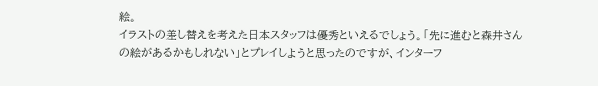絵。
イラストの差し替えを考えた日本スタッフは優秀といえるでしょう。「先に進むと森井さんの絵があるかもしれない」とプレイしようと思ったのですが、インターフ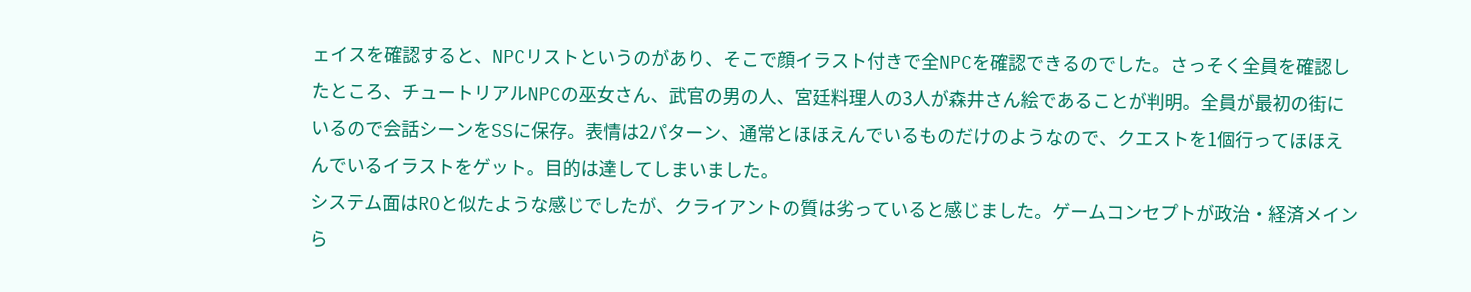ェイスを確認すると、NPCリストというのがあり、そこで顔イラスト付きで全NPCを確認できるのでした。さっそく全員を確認したところ、チュートリアルNPCの巫女さん、武官の男の人、宮廷料理人の3人が森井さん絵であることが判明。全員が最初の街にいるので会話シーンをSSに保存。表情は2パターン、通常とほほえんでいるものだけのようなので、クエストを1個行ってほほえんでいるイラストをゲット。目的は達してしまいました。
システム面はROと似たような感じでしたが、クライアントの質は劣っていると感じました。ゲームコンセプトが政治・経済メインら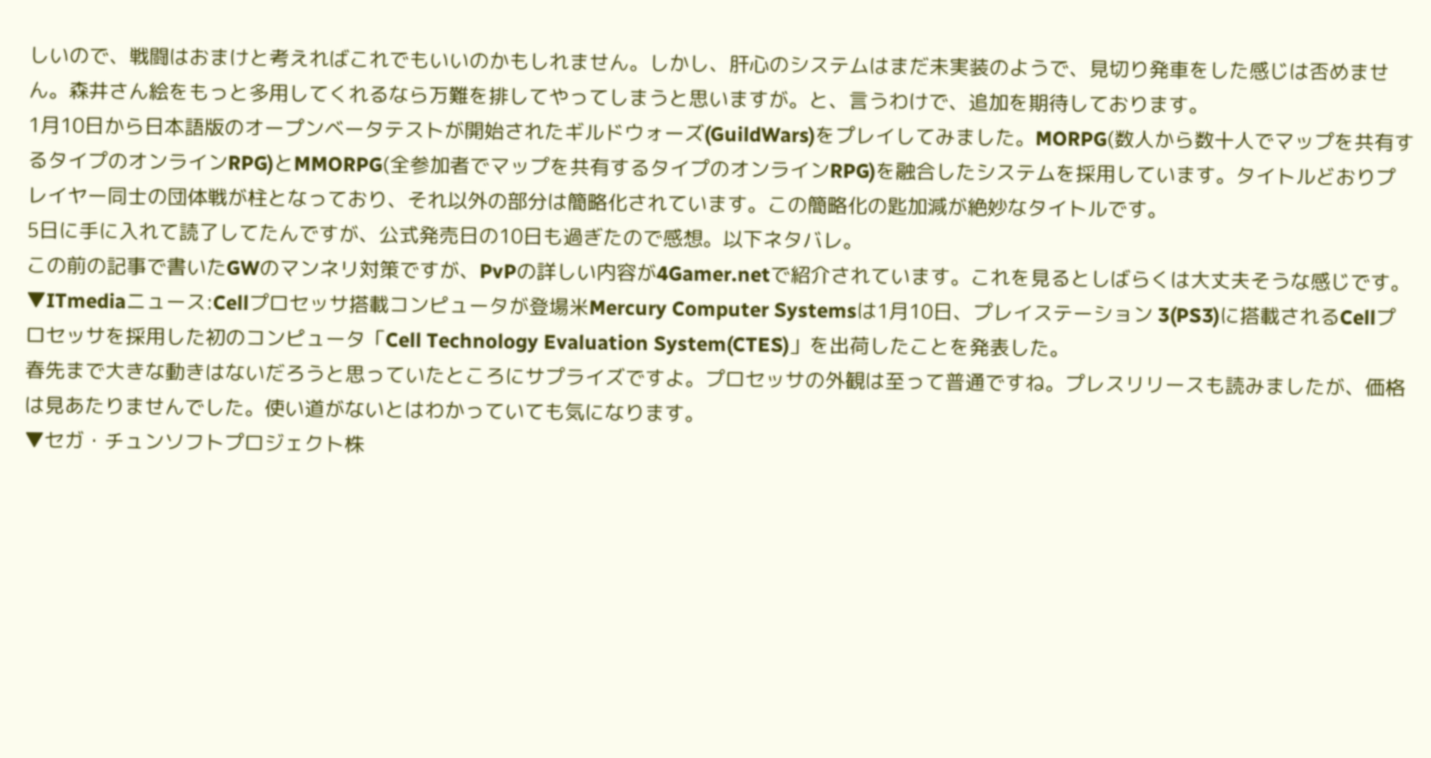しいので、戦闘はおまけと考えればこれでもいいのかもしれません。しかし、肝心のシステムはまだ未実装のようで、見切り発車をした感じは否めません。森井さん絵をもっと多用してくれるなら万難を排してやってしまうと思いますが。と、言うわけで、追加を期待しております。
1月10日から日本語版のオープンベータテストが開始されたギルドウォーズ(GuildWars)をプレイしてみました。MORPG(数人から数十人でマップを共有するタイプのオンラインRPG)とMMORPG(全参加者でマップを共有するタイプのオンラインRPG)を融合したシステムを採用しています。タイトルどおりプレイヤー同士の団体戦が柱となっており、それ以外の部分は簡略化されています。この簡略化の匙加減が絶妙なタイトルです。
5日に手に入れて読了してたんですが、公式発売日の10日も過ぎたので感想。以下ネタバレ。
この前の記事で書いたGWのマンネリ対策ですが、PvPの詳しい内容が4Gamer.netで紹介されています。これを見るとしばらくは大丈夫そうな感じです。
▼ITmediaニュース:Cellプロセッサ搭載コンピュータが登場米Mercury Computer Systemsは1月10日、プレイステーション 3(PS3)に搭載されるCellプロセッサを採用した初のコンピュータ「Cell Technology Evaluation System(CTES)」を出荷したことを発表した。
春先まで大きな動きはないだろうと思っていたところにサプライズですよ。プロセッサの外観は至って普通ですね。プレスリリースも読みましたが、価格は見あたりませんでした。使い道がないとはわかっていても気になります。
▼セガ・チュンソフトプロジェクト株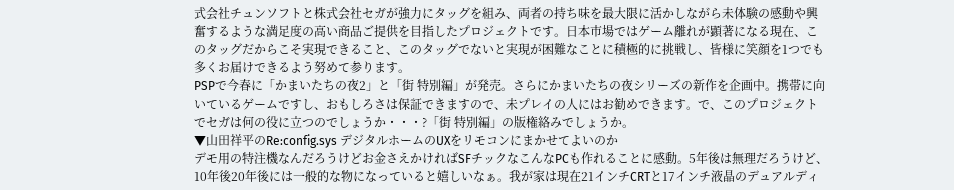式会社チュンソフトと株式会社セガが強力にタッグを組み、両者の持ち味を最大限に活かしながら未体験の感動や興奮するような満足度の高い商品ご提供を目指したプロジェクトです。日本市場ではゲーム離れが顕著になる現在、このタッグだからこそ実現できること、このタッグでないと実現が困難なことに積極的に挑戦し、皆様に笑顔を1つでも多くお届けできるよう努めて参ります。
PSPで今春に「かまいたちの夜2」と「街 特別編」が発売。さらにかまいたちの夜シリーズの新作を企画中。携帯に向いているゲームですし、おもしろさは保証できますので、未プレイの人にはお勧めできます。で、このプロジェクトでセガは何の役に立つのでしょうか・・・?「街 特別編」の版権絡みでしょうか。
▼山田祥平のRe:config.sys デジタルホームのUXをリモコンにまかせてよいのか
デモ用の特注機なんだろうけどお金さえかければSFチックなこんなPCも作れることに感動。5年後は無理だろうけど、10年後20年後には一般的な物になっていると嬉しいなぁ。我が家は現在21インチCRTと17インチ液晶のデュアルディ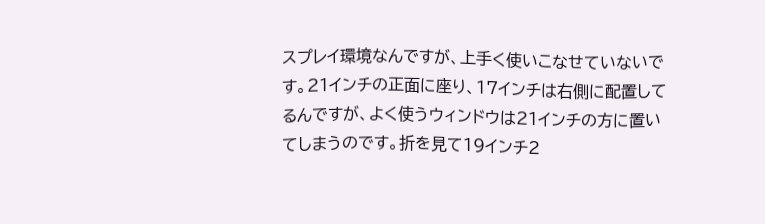スプレイ環境なんですが、上手く使いこなせていないです。21インチの正面に座り、17インチは右側に配置してるんですが、よく使うウィンドウは21インチの方に置いてしまうのです。折を見て19インチ2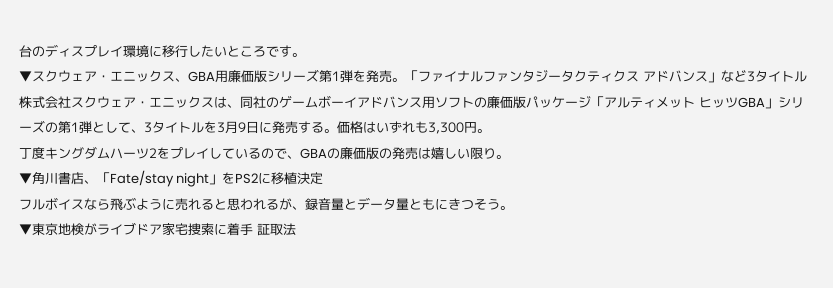台のディスプレイ環境に移行したいところです。
▼スクウェア・エニックス、GBA用廉価版シリーズ第1弾を発売。「ファイナルファンタジータクティクス アドバンス」など3タイトル株式会社スクウェア・エニックスは、同社のゲームボーイアドバンス用ソフトの廉価版パッケージ「アルティメット ヒッツGBA」シリーズの第1弾として、3タイトルを3月9日に発売する。価格はいずれも3,300円。
丁度キングダムハーツ2をプレイしているので、GBAの廉価版の発売は嬉しい限り。
▼角川書店、「Fate/stay night」をPS2に移植決定
フルボイスなら飛ぶように売れると思われるが、録音量とデータ量ともにきつそう。
▼東京地検がライブドア家宅捜索に着手 証取法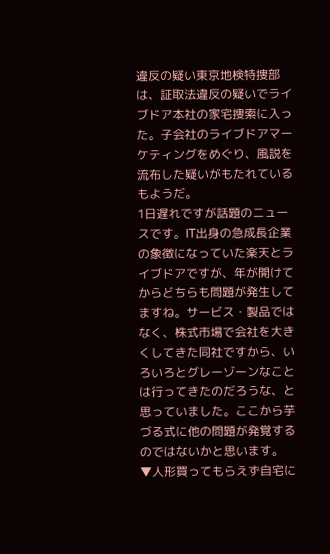違反の疑い東京地検特捜部は、証取法違反の疑いでライブドア本社の家宅捜索に入った。子会社のライブドアマーケティングをめぐり、風説を流布した疑いがもたれているもようだ。
1日遅れですが話題のニュースです。IT出身の急成長企業の象徴になっていた楽天とライブドアですが、年が開けてからどちらも問題が発生してますね。サービス・製品ではなく、株式市場で会社を大きくしてきた同社ですから、いろいろとグレーゾーンなことは行ってきたのだろうな、と思っていました。ここから芋づる式に他の問題が発覚するのではないかと思います。
▼人形買ってもらえず自宅に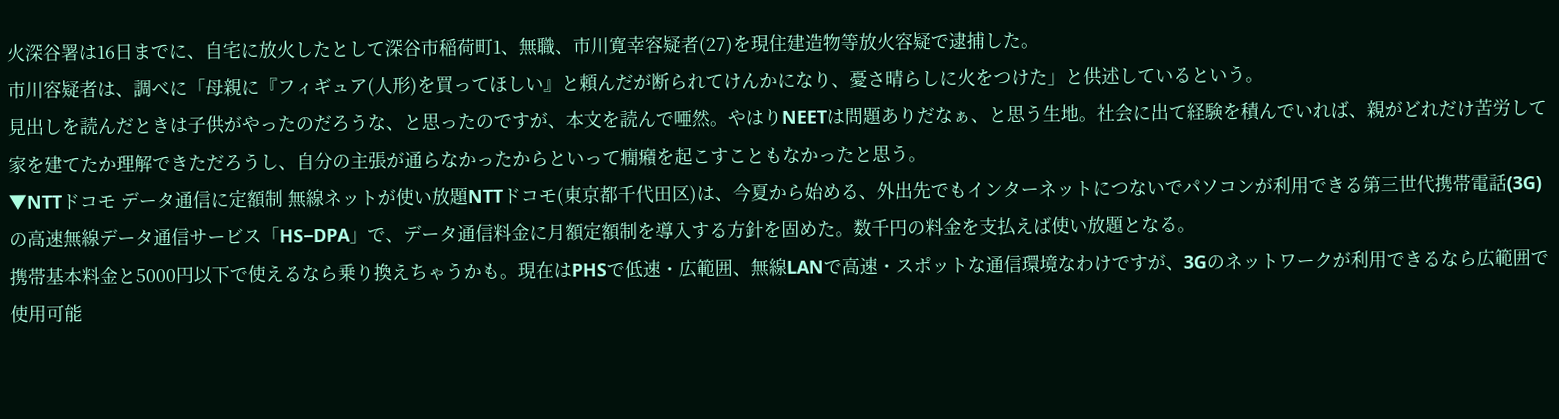火深谷署は16日までに、自宅に放火したとして深谷市稲荷町1、無職、市川寛幸容疑者(27)を現住建造物等放火容疑で逮捕した。
市川容疑者は、調べに「母親に『フィギュア(人形)を買ってほしい』と頼んだが断られてけんかになり、憂さ晴らしに火をつけた」と供述しているという。
見出しを読んだときは子供がやったのだろうな、と思ったのですが、本文を読んで唖然。やはりNEETは問題ありだなぁ、と思う生地。社会に出て経験を積んでいれば、親がどれだけ苦労して家を建てたか理解できただろうし、自分の主張が通らなかったからといって癇癪を起こすこともなかったと思う。
▼NTTドコモ データ通信に定額制 無線ネットが使い放題NTTドコモ(東京都千代田区)は、今夏から始める、外出先でもインターネットにつないでパソコンが利用できる第三世代携帯電話(3G)の高速無線データ通信サービス「HS−DPA」で、データ通信料金に月額定額制を導入する方針を固めた。数千円の料金を支払えば使い放題となる。
携帯基本料金と5000円以下で使えるなら乗り換えちゃうかも。現在はPHSで低速・広範囲、無線LANで高速・スポットな通信環境なわけですが、3Gのネットワークが利用できるなら広範囲で使用可能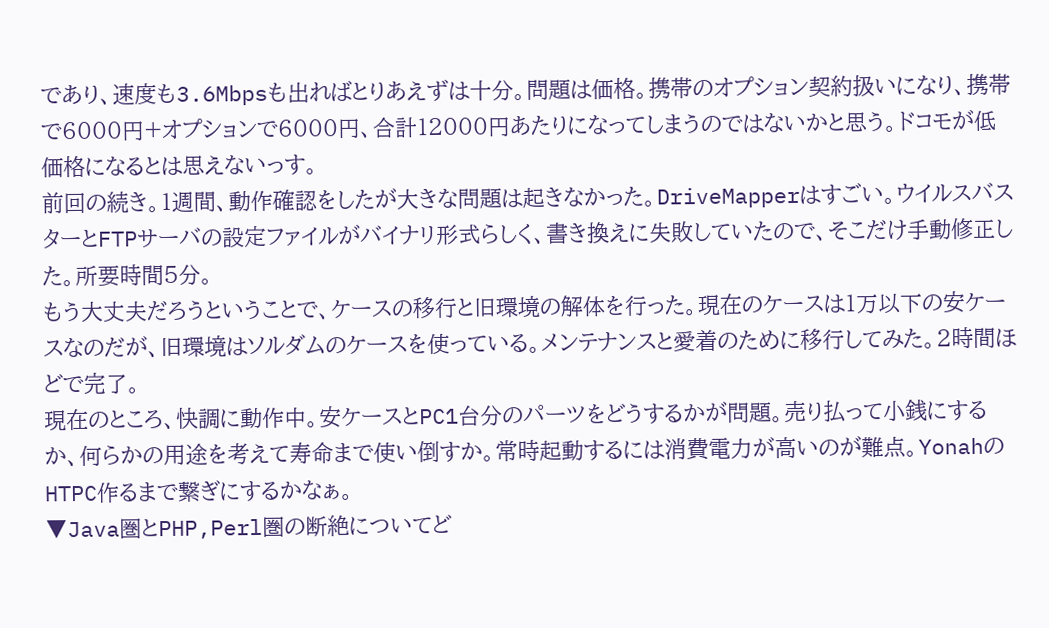であり、速度も3.6Mbpsも出ればとりあえずは十分。問題は価格。携帯のオプション契約扱いになり、携帯で6000円+オプションで6000円、合計12000円あたりになってしまうのではないかと思う。ドコモが低価格になるとは思えないっす。
前回の続き。1週間、動作確認をしたが大きな問題は起きなかった。DriveMapperはすごい。ウイルスバスターとFTPサーバの設定ファイルがバイナリ形式らしく、書き換えに失敗していたので、そこだけ手動修正した。所要時間5分。
もう大丈夫だろうということで、ケースの移行と旧環境の解体を行った。現在のケースは1万以下の安ケースなのだが、旧環境はソルダムのケースを使っている。メンテナンスと愛着のために移行してみた。2時間ほどで完了。
現在のところ、快調に動作中。安ケースとPC1台分のパーツをどうするかが問題。売り払って小銭にするか、何らかの用途を考えて寿命まで使い倒すか。常時起動するには消費電力が高いのが難点。YonahのHTPC作るまで繋ぎにするかなぁ。
▼Java圏とPHP,Perl圏の断絶についてど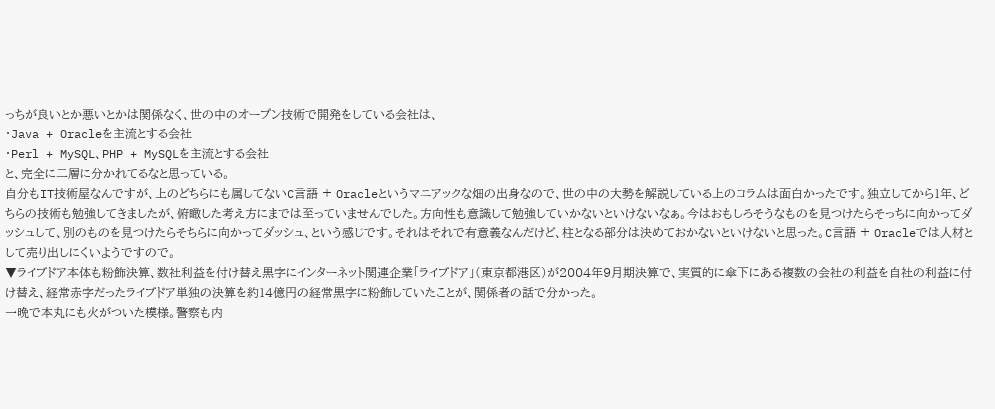っちが良いとか悪いとかは関係なく、世の中のオープン技術で開発をしている会社は、
・Java + Oracleを主流とする会社
・Perl + MySQL、PHP + MySQLを主流とする会社
と、完全に二層に分かれてるなと思っている。
自分もIT技術屋なんですが、上のどちらにも属してないC言語 + Oracleというマニアックな畑の出身なので、世の中の大勢を解説している上のコラムは面白かったです。独立してから1年、どちらの技術も勉強してきましたが、俯瞰した考え方にまでは至っていませんでした。方向性も意識して勉強していかないといけないなぁ。今はおもしろそうなものを見つけたらそっちに向かってダッシュして、別のものを見つけたらそちらに向かってダッシュ、という感じです。それはそれで有意義なんだけど、柱となる部分は決めておかないといけないと思った。C言語 + Oracleでは人材として売り出しにくいようですので。
▼ライブドア本体も粉飾決算、数社利益を付け替え黒字にインターネット関連企業「ライブドア」(東京都港区)が2004年9月期決算で、実質的に傘下にある複数の会社の利益を自社の利益に付け替え、経常赤字だったライブドア単独の決算を約14億円の経常黒字に粉飾していたことが、関係者の話で分かった。
一晩で本丸にも火がついた模様。警察も内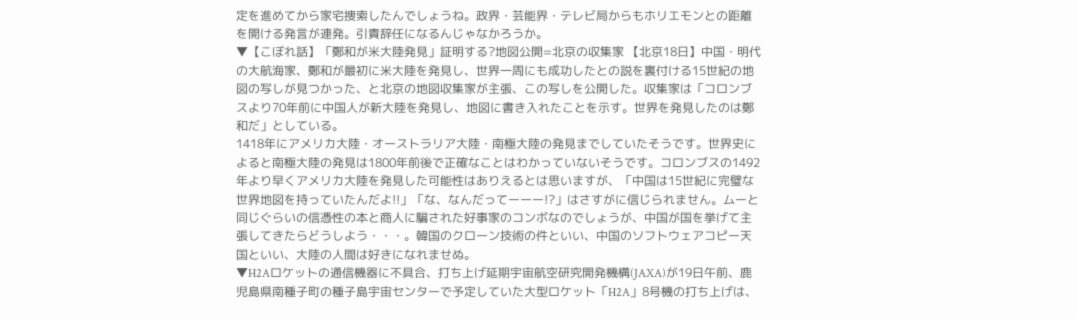定を進めてから家宅捜索したんでしょうね。政界・芸能界・テレビ局からもホリエモンとの距離を開ける発言が連発。引責辞任になるんじゃなかろうか。
▼【こぼれ話】「鄭和が米大陸発見」証明する?地図公開=北京の収集家 【北京18日】中国・明代の大航海家、鄭和が最初に米大陸を発見し、世界一周にも成功したとの説を裏付ける15世紀の地図の写しが見つかった、と北京の地図収集家が主張、この写しを公開した。収集家は「コロンブスより70年前に中国人が新大陸を発見し、地図に書き入れたことを示す。世界を発見したのは鄭和だ」としている。
1418年にアメリカ大陸・オーストラリア大陸・南極大陸の発見までしていたそうです。世界史によると南極大陸の発見は1800年前後で正確なことはわかっていないそうです。コロンブスの1492年より早くアメリカ大陸を発見した可能性はありえるとは思いますが、「中国は15世紀に完璧な世界地図を持っていたんだよ!!」「な、なんだってーーー!?」はさすがに信じられません。ムーと同じぐらいの信憑性の本と商人に騙された好事家のコンボなのでしょうが、中国が国を挙げて主張してきたらどうしよう・・・。韓国のクローン技術の件といい、中国のソフトウェアコピー天国といい、大陸の人間は好きになれませぬ。
▼H2Aロケットの通信機器に不具合、打ち上げ延期宇宙航空研究開発機構(JAXA)が19日午前、鹿児島県南種子町の種子島宇宙センターで予定していた大型ロケット「H2A」8号機の打ち上げは、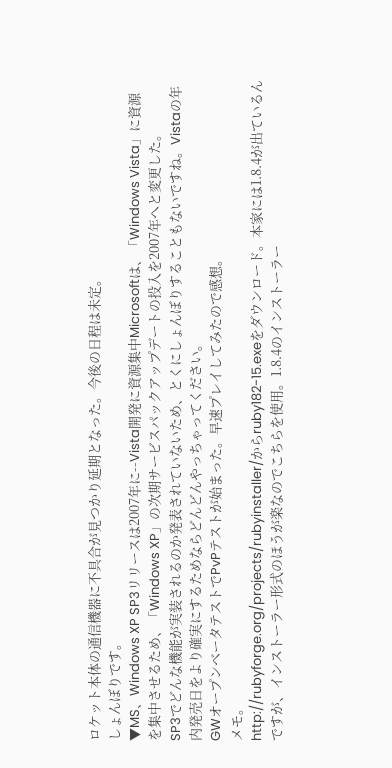ロケット本体の通信機器に不具合が見つかり延期となった。今後の日程は未定。
しょんぼりです。
▼MS、Windows XP SP3リリースは2007年に--Vista開発に資源集中Microsoftは、「Windows Vista」に資源を集中させるため、「Windows XP」の次期サービスパックアップデートの投入を2007年へと変更した。
SP3でどんな機能が実装されるのか発表されていないため、とくにしょんぼりすることもないですね。Vistaの年内発売日をより確実にするためならどんどんやっちゃってください。
GWオープンベータテストでPvPテストが始まった。早速プレイしてみたので感想。
メモ。
http://rubyforge.org/projects/rubyinstaller/からruby182-15.exeをダウンロード。本家には1.8.4が出ているんですが、インストーラー形式のほうが楽なのでこちらを使用。1.8.4のインストーラー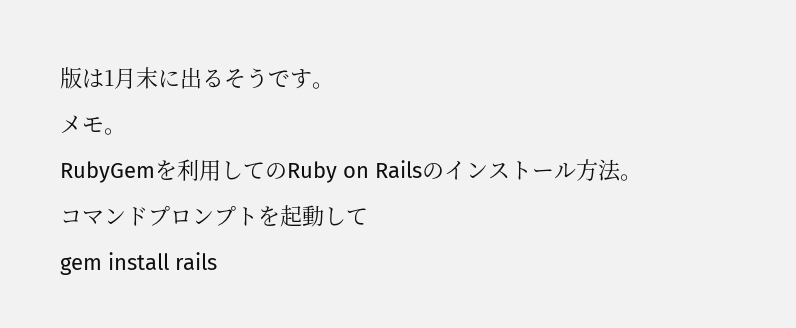版は1月末に出るそうです。
メモ。
RubyGemを利用してのRuby on Railsのインストール方法。
コマンドプロンプトを起動して
gem install rails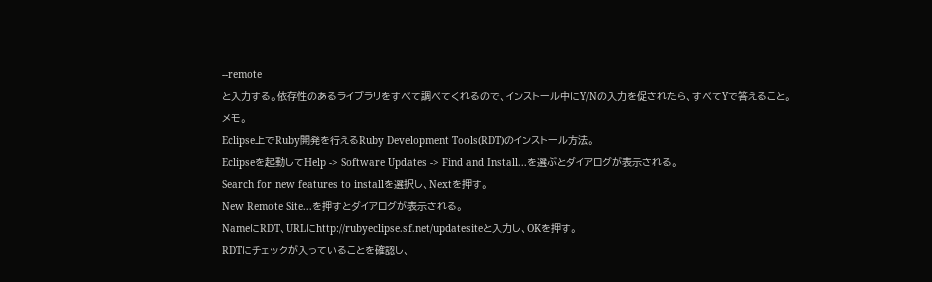--remote
と入力する。依存性のあるライブラリをすべて調べてくれるので、インストール中にY/Nの入力を促されたら、すべてYで答えること。
メモ。
Eclipse上でRuby開発を行えるRuby Development Tools(RDT)のインストール方法。
Eclipseを起動してHelp -> Software Updates -> Find and Install...を選ぶとダイアログが表示される。
Search for new features to installを選択し、Nextを押す。
New Remote Site...を押すとダイアログが表示される。
NameにRDT、URLにhttp://rubyeclipse.sf.net/updatesiteと入力し、OKを押す。
RDTにチェックが入っていることを確認し、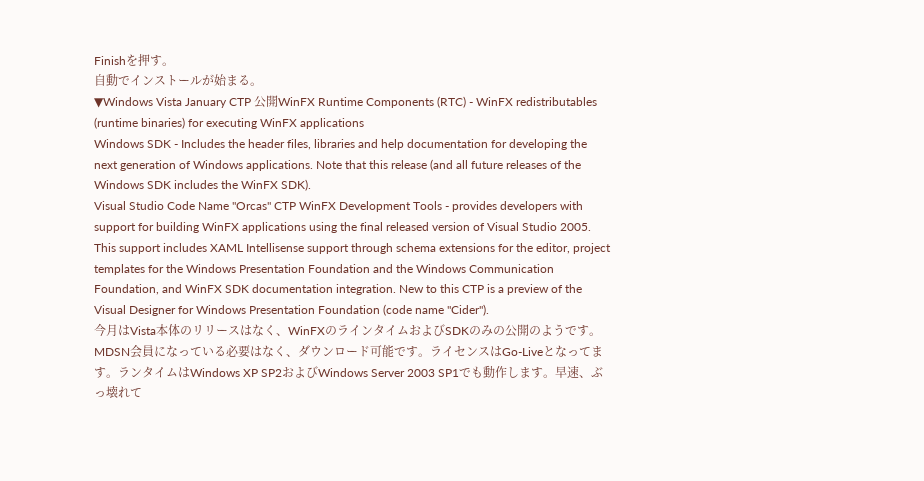Finishを押す。
自動でインストールが始まる。
▼Windows Vista January CTP 公開WinFX Runtime Components (RTC) - WinFX redistributables (runtime binaries) for executing WinFX applications
Windows SDK - Includes the header files, libraries and help documentation for developing the next generation of Windows applications. Note that this release (and all future releases of the Windows SDK includes the WinFX SDK).
Visual Studio Code Name "Orcas" CTP WinFX Development Tools - provides developers with support for building WinFX applications using the final released version of Visual Studio 2005. This support includes XAML Intellisense support through schema extensions for the editor, project templates for the Windows Presentation Foundation and the Windows Communication Foundation, and WinFX SDK documentation integration. New to this CTP is a preview of the Visual Designer for Windows Presentation Foundation (code name "Cider").
今月はVista本体のリリースはなく、WinFXのラインタイムおよびSDKのみの公開のようです。MDSN会員になっている必要はなく、ダウンロード可能です。ライセンスはGo-Liveとなってます。ランタイムはWindows XP SP2およびWindows Server 2003 SP1でも動作します。早速、ぶっ壊れて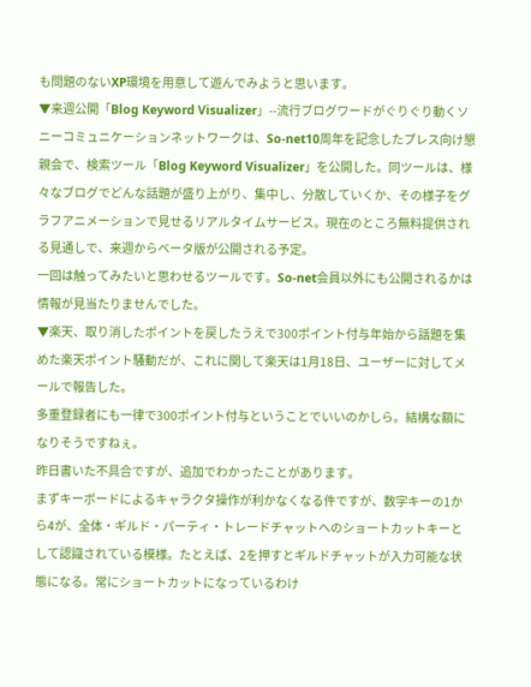も問題のないXP環境を用意して遊んでみようと思います。
▼来週公開「Blog Keyword Visualizer」--流行ブログワードがぐりぐり動くソニーコミュニケーションネットワークは、So-net10周年を記念したプレス向け懇親会で、検索ツール「Blog Keyword Visualizer」を公開した。同ツールは、様々なブログでどんな話題が盛り上がり、集中し、分散していくか、その様子をグラフアニメーションで見せるリアルタイムサービス。現在のところ無料提供される見通しで、来週からベータ版が公開される予定。
一回は触ってみたいと思わせるツールです。So-net会員以外にも公開されるかは情報が見当たりませんでした。
▼楽天、取り消したポイントを戻したうえで300ポイント付与年始から話題を集めた楽天ポイント騒動だが、これに関して楽天は1月18日、ユーザーに対してメールで報告した。
多重登録者にも一律で300ポイント付与ということでいいのかしら。結構な額になりそうですねぇ。
昨日書いた不具合ですが、追加でわかったことがあります。
まずキーボードによるキャラクタ操作が利かなくなる件ですが、数字キーの1から4が、全体・ギルド・パーティ・トレードチャットへのショートカットキーとして認識されている模様。たとえば、2を押すとギルドチャットが入力可能な状態になる。常にショートカットになっているわけ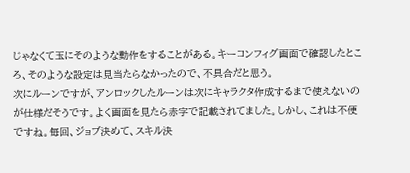じゃなくて玉にそのような動作をすることがある。キーコンフィグ画面で確認したところ、そのような設定は見当たらなかったので、不具合だと思う。
次にルーンですが、アンロックしたルーンは次にキャラクタ作成するまで使えないのが仕様だそうです。よく画面を見たら赤字で記載されてました。しかし、これは不便ですね。毎回、ジョブ決めて、スキル決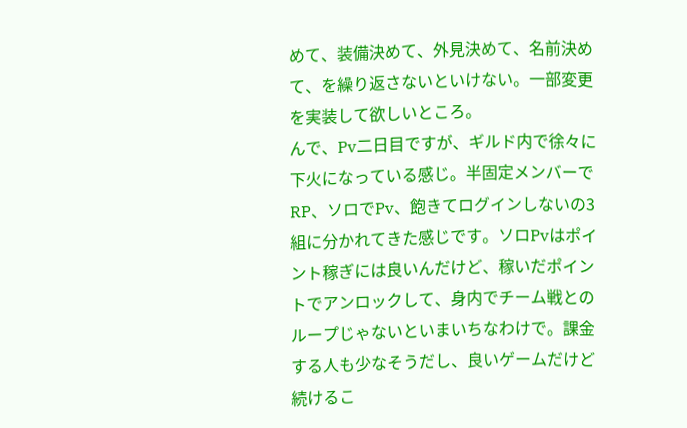めて、装備決めて、外見決めて、名前決めて、を繰り返さないといけない。一部変更を実装して欲しいところ。
んで、Pv二日目ですが、ギルド内で徐々に下火になっている感じ。半固定メンバーでRP、ソロでPv、飽きてログインしないの3組に分かれてきた感じです。ソロPvはポイント稼ぎには良いんだけど、稼いだポイントでアンロックして、身内でチーム戦とのループじゃないといまいちなわけで。課金する人も少なそうだし、良いゲームだけど続けるこ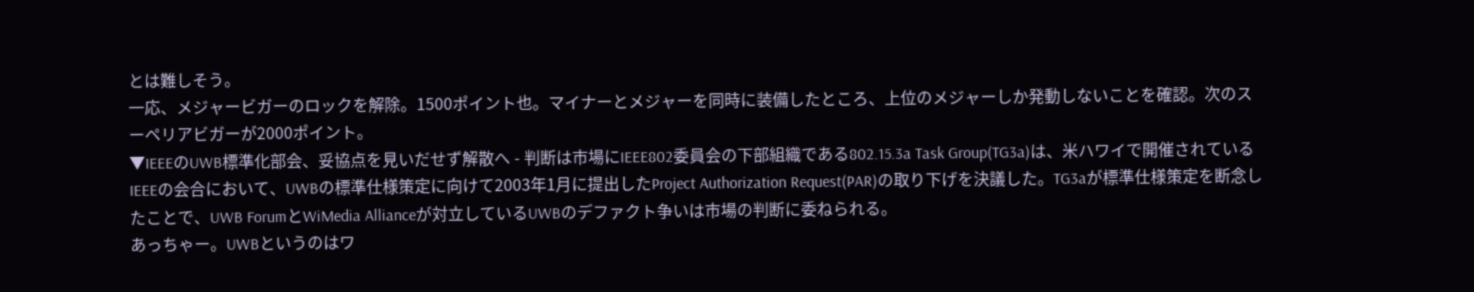とは難しそう。
一応、メジャービガーのロックを解除。1500ポイント也。マイナーとメジャーを同時に装備したところ、上位のメジャーしか発動しないことを確認。次のスーペリアビガーが2000ポイント。
▼IEEEのUWB標準化部会、妥協点を見いだせず解散へ - 判断は市場にIEEE802委員会の下部組織である802.15.3a Task Group(TG3a)は、米ハワイで開催されているIEEEの会合において、UWBの標準仕様策定に向けて2003年1月に提出したProject Authorization Request(PAR)の取り下げを決議した。TG3aが標準仕様策定を断念したことで、UWB ForumとWiMedia Allianceが対立しているUWBのデファクト争いは市場の判断に委ねられる。
あっちゃー。UWBというのはワ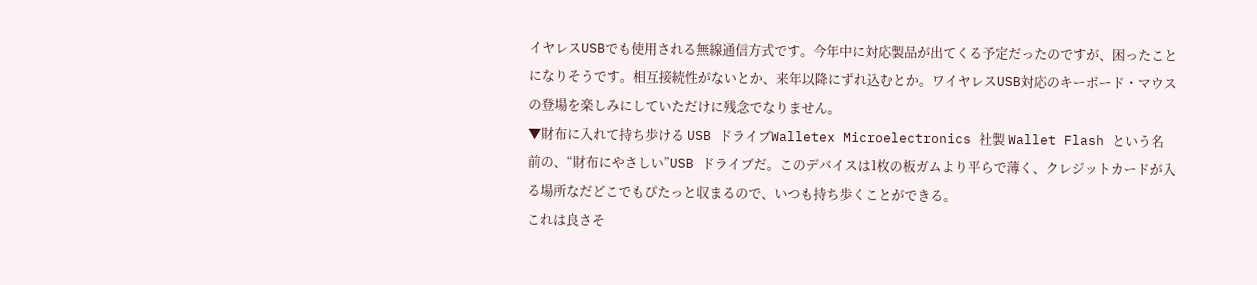イヤレスUSBでも使用される無線通信方式です。今年中に対応製品が出てくる予定だったのですが、困ったことになりそうです。相互接続性がないとか、来年以降にずれ込むとか。ワイヤレスUSB対応のキーボード・マウスの登場を楽しみにしていただけに残念でなりません。
▼財布に入れて持ち歩ける USB ドライブWalletex Microelectronics 社製 Wallet Flash という名前の、“財布にやさしい”USB ドライブだ。このデバイスは1枚の板ガムより平らで薄く、クレジットカードが入る場所なだどこでもぴたっと収まるので、いつも持ち歩くことができる。
これは良さそ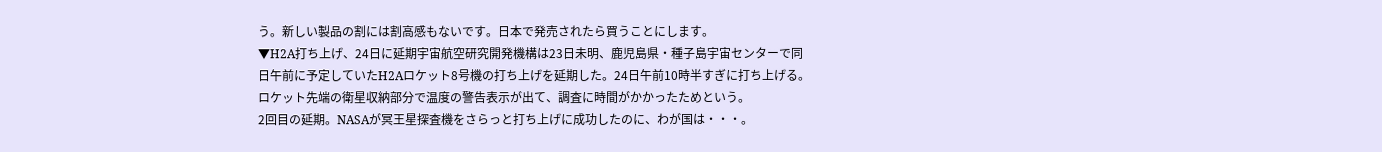う。新しい製品の割には割高感もないです。日本で発売されたら買うことにします。
▼H2A打ち上げ、24日に延期宇宙航空研究開発機構は23日未明、鹿児島県・種子島宇宙センターで同日午前に予定していたH2Aロケット8号機の打ち上げを延期した。24日午前10時半すぎに打ち上げる。ロケット先端の衛星収納部分で温度の警告表示が出て、調査に時間がかかったためという。
2回目の延期。NASAが冥王星探査機をさらっと打ち上げに成功したのに、わが国は・・・。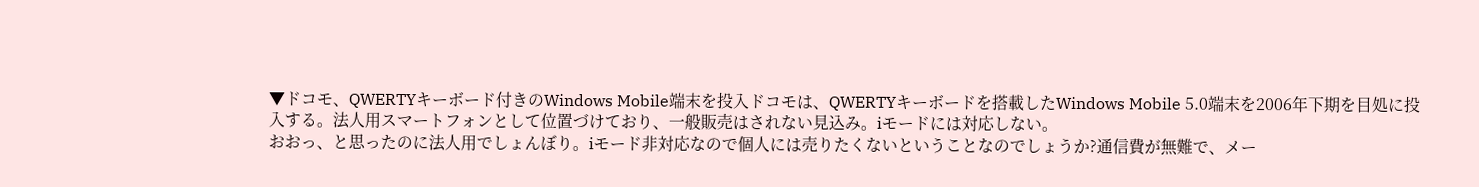▼ドコモ、QWERTYキーボード付きのWindows Mobile端末を投入ドコモは、QWERTYキーボードを搭載したWindows Mobile 5.0端末を2006年下期を目処に投入する。法人用スマートフォンとして位置づけており、一般販売はされない見込み。iモードには対応しない。
おおっ、と思ったのに法人用でしょんぼり。iモード非対応なので個人には売りたくないということなのでしょうか?通信費が無難で、メー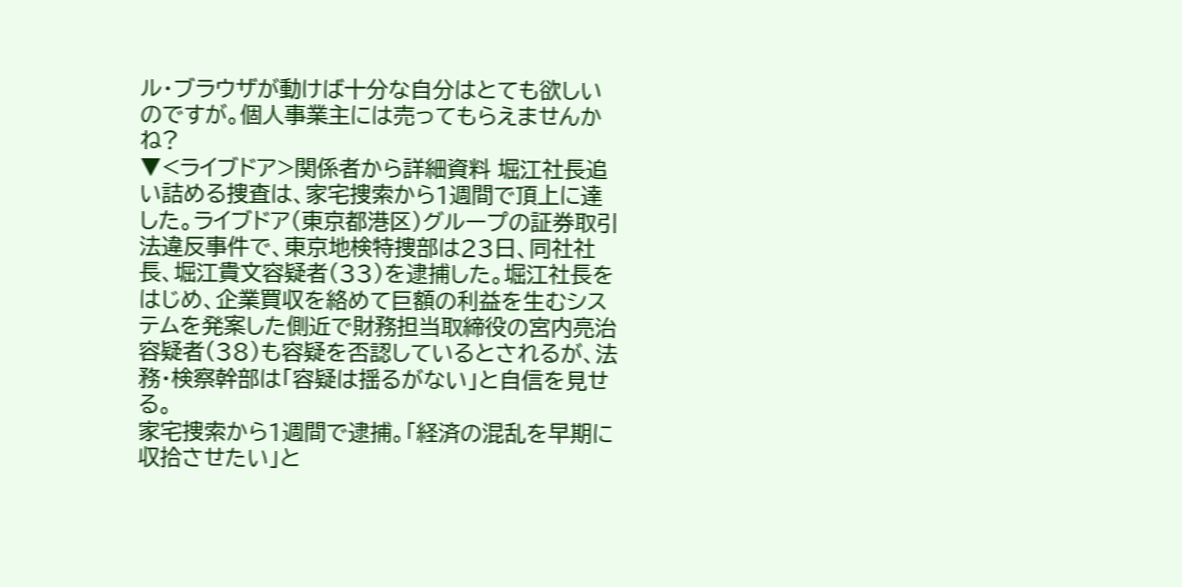ル・ブラウザが動けば十分な自分はとても欲しいのですが。個人事業主には売ってもらえませんかね?
▼<ライブドア>関係者から詳細資料 堀江社長追い詰める捜査は、家宅捜索から1週間で頂上に達した。ライブドア(東京都港区)グループの証券取引法違反事件で、東京地検特捜部は23日、同社社長、堀江貴文容疑者(33)を逮捕した。堀江社長をはじめ、企業買収を絡めて巨額の利益を生むシステムを発案した側近で財務担当取締役の宮内亮治容疑者(38)も容疑を否認しているとされるが、法務・検察幹部は「容疑は揺るがない」と自信を見せる。
家宅捜索から1週間で逮捕。「経済の混乱を早期に収拾させたい」と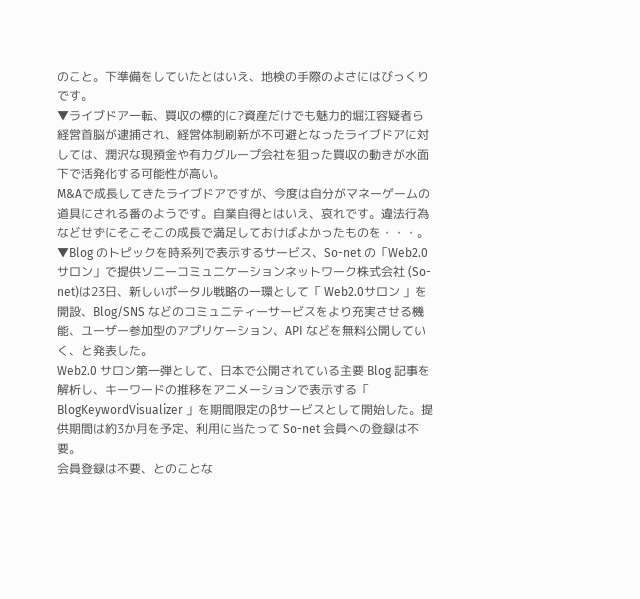のこと。下準備をしていたとはいえ、地検の手際のよさにはびっくりです。
▼ライブドア一転、買収の標的に?資産だけでも魅力的堀江容疑者ら経営首脳が逮捕され、経営体制刷新が不可避となったライブドアに対しては、潤沢な現預金や有力グループ会社を狙った買収の動きが水面下で活発化する可能性が高い。
M&Aで成長してきたライブドアですが、今度は自分がマネーゲームの道具にされる番のようです。自業自得とはいえ、哀れです。違法行為などせずにそこそこの成長で満足しておけばよかったものを・・・。
▼Blog のトピックを時系列で表示するサービス、So-net の「Web2.0 サロン」で提供ソニーコミュニケーションネットワーク株式会社 (So-net)は23日、新しいポータル戦略の一環として「 Web2.0サロン 」を開設、Blog/SNS などのコミュニティーサービスをより充実させる機能、ユーザー参加型のアプリケーション、API などを無料公開していく、と発表した。
Web2.0 サロン第一弾として、日本で公開されている主要 Blog 記事を解析し、キーワードの推移をアニメーションで表示する「 BlogKeywordVisualizer 」を期間限定のβサービスとして開始した。提供期間は約3か月を予定、利用に当たって So-net 会員への登録は不要。
会員登録は不要、とのことな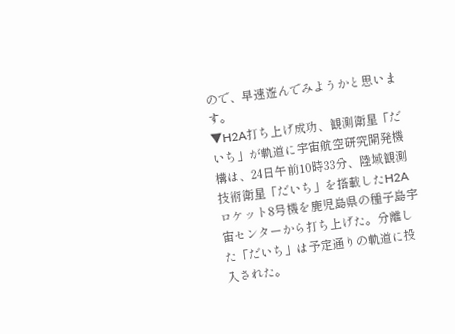ので、早速遊んでみようかと思います。
▼H2A打ち上げ成功、観測衛星「だいち」が軌道に宇宙航空研究開発機構は、24日午前10時33分、陸域観測技術衛星「だいち」を搭載したH2Aロケット8号機を鹿児島県の種子島宇宙センターから打ち上げた。分離した「だいち」は予定通りの軌道に投入された。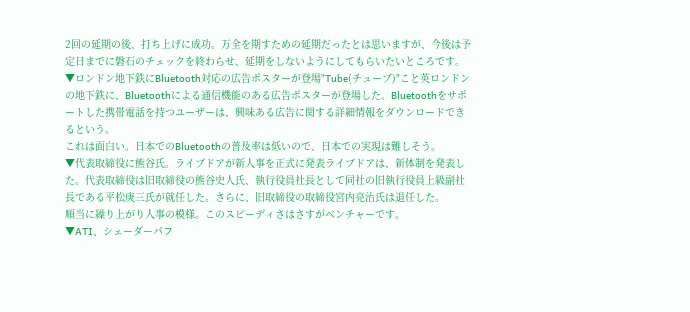2回の延期の後、打ち上げに成功。万全を期すための延期だったとは思いますが、今後は予定日までに磐石のチェックを終わらせ、延期をしないようにしてもらいたいところです。
▼ロンドン地下鉄にBluetooth対応の広告ポスターが登場"Tube(チューブ)"こと英ロンドンの地下鉄に、Bluetoothによる通信機能のある広告ポスターが登場した。Bluetoothをサポートした携帯電話を持つユーザーは、興味ある広告に関する詳細情報をダウンロードできるという。
これは面白い。日本でのBluetoothの普及率は低いので、日本での実現は難しそう。
▼代表取締役に熊谷氏。ライブドアが新人事を正式に発表ライブドアは、新体制を発表した。代表取締役は旧取締役の熊谷史人氏、執行役員社長として同社の旧執行役員上級副社長である平松庚三氏が就任した。さらに、旧取締役の取締役宮内亮治氏は退任した。
順当に繰り上がり人事の模様。このスピーディさはさすがベンチャーです。
▼ATI、シェーダーパフ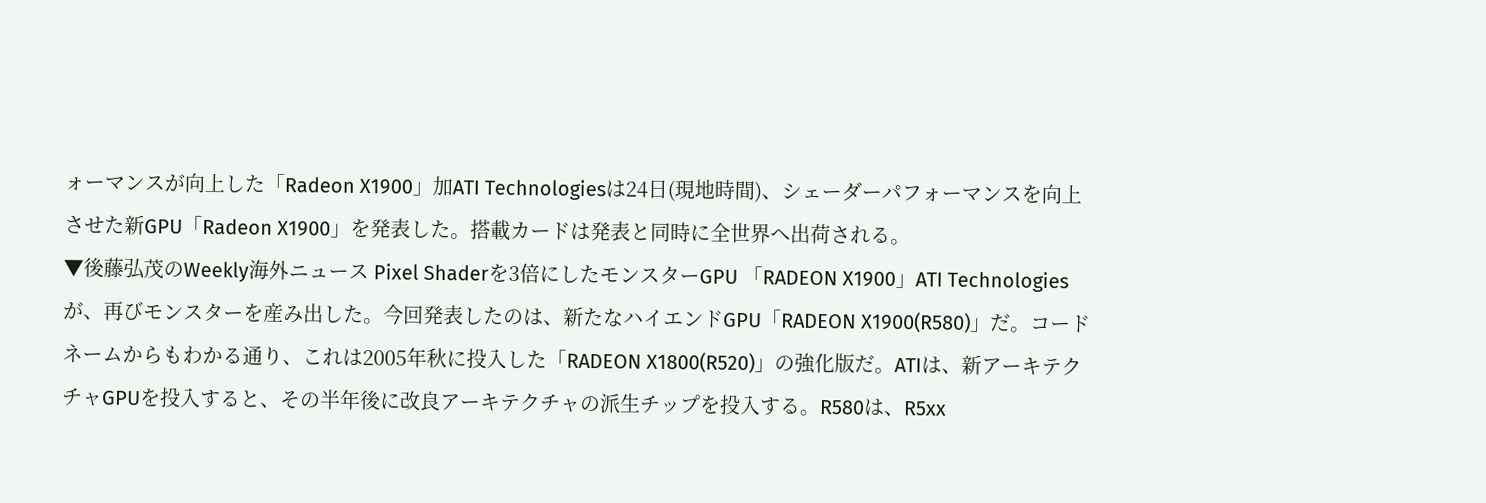ォーマンスが向上した「Radeon X1900」加ATI Technologiesは24日(現地時間)、シェーダーパフォーマンスを向上させた新GPU「Radeon X1900」を発表した。搭載カードは発表と同時に全世界へ出荷される。
▼後藤弘茂のWeekly海外ニュース Pixel Shaderを3倍にしたモンスターGPU 「RADEON X1900」ATI Technologiesが、再びモンスターを産み出した。今回発表したのは、新たなハイエンドGPU「RADEON X1900(R580)」だ。コードネームからもわかる通り、これは2005年秋に投入した「RADEON X1800(R520)」の強化版だ。ATIは、新アーキテクチャGPUを投入すると、その半年後に改良アーキテクチャの派生チップを投入する。R580は、R5xx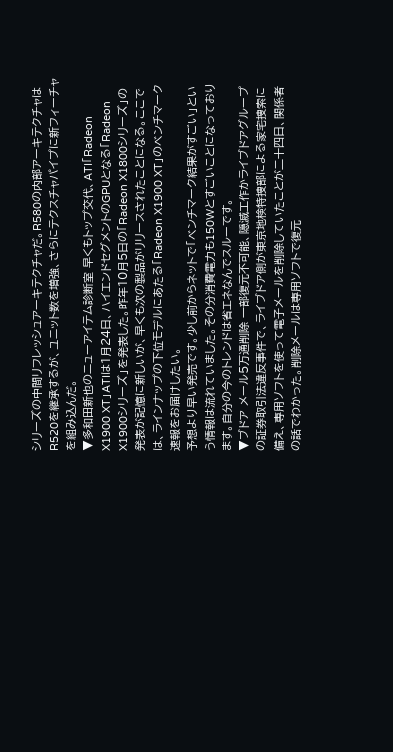シリーズの中間リフレッシュアーキテクチャだ。R580の内部アーキテクチャはR520を継承するが、ユニット数を増強、さらにテクスチャパイプに新フィーチャを組み込んだ。
▼多和田新也のニューアイテム診断室 早くもトップ交代、ATI「Radeon X1900 XT」ATIは1月24日、ハイエンドセグメントのGPUとなる「Radeon X1900シリーズ」を発表した。昨年10月5日の「Radeon X1800シリーズ」の発表が記憶に新しいが、早くも次の製品がリリースされたことになる。ここでは、ラインナップの下位モデルにあたる「Radeon X1900 XT」のベンチマーク速報をお届けしたい。
予想より早い発売です。少し前からネットで「ベンチマーク結果がすごい」という情報は流れていました。その分消費電力も150Wとすごいことになっております。自分の今のトレンドは省エネなんでスルーです。
▼ブドア メール5万通削除 一部復元不可能、隠滅工作かライブドアグループの証券取引法違反事件で、ライブドア側が東京地検特捜部による家宅捜索に備え、専用ソフトを使って電子メールを削除していたことが二十四日、関係者の話でわかった。削除メールは専用ソフトで復元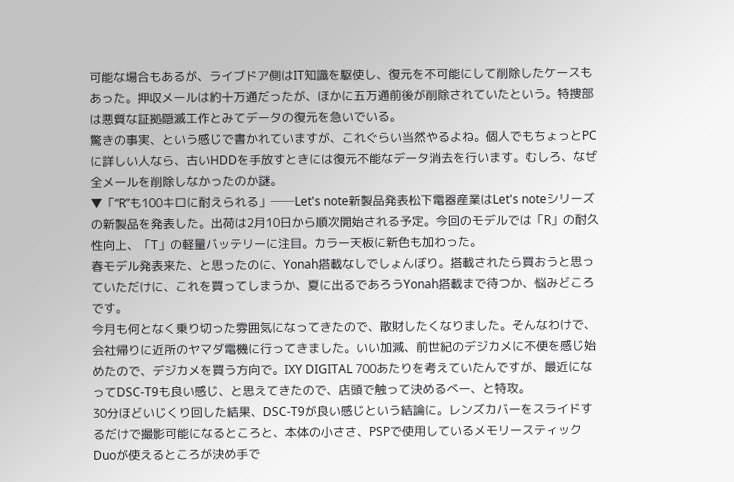可能な場合もあるが、ライブドア側はIT知識を駆使し、復元を不可能にして削除したケースもあった。押収メールは約十万通だったが、ほかに五万通前後が削除されていたという。特捜部は悪質な証拠隠滅工作とみてデータの復元を急いでいる。
驚きの事実、という感じで書かれていますが、これぐらい当然やるよね。個人でもちょっとPCに詳しい人なら、古いHDDを手放すときには復元不能なデータ消去を行います。むしろ、なぜ全メールを削除しなかったのか謎。
▼「“R”も100キロに耐えられる」──Let's note新製品発表松下電器産業はLet's noteシリーズの新製品を発表した。出荷は2月10日から順次開始される予定。今回のモデルでは「R」の耐久性向上、「T」の軽量バッテリーに注目。カラー天板に新色も加わった。
春モデル発表来た、と思ったのに、Yonah搭載なしでしょんぼり。搭載されたら買おうと思っていただけに、これを買ってしまうか、夏に出るであろうYonah搭載まで待つか、悩みどころです。
今月も何となく乗り切った雰囲気になってきたので、散財したくなりました。そんなわけで、会社帰りに近所のヤマダ電機に行ってきました。いい加減、前世紀のデジカメに不便を感じ始めたので、デジカメを買う方向で。IXY DIGITAL 700あたりを考えていたんですが、最近になってDSC-T9も良い感じ、と思えてきたので、店頭で触って決めるべー、と特攻。
30分ほどいじくり回した結果、DSC-T9が良い感じという結論に。レンズカバーをスライドするだけで撮影可能になるところと、本体の小ささ、PSPで使用しているメモリースティックDuoが使えるところが決め手で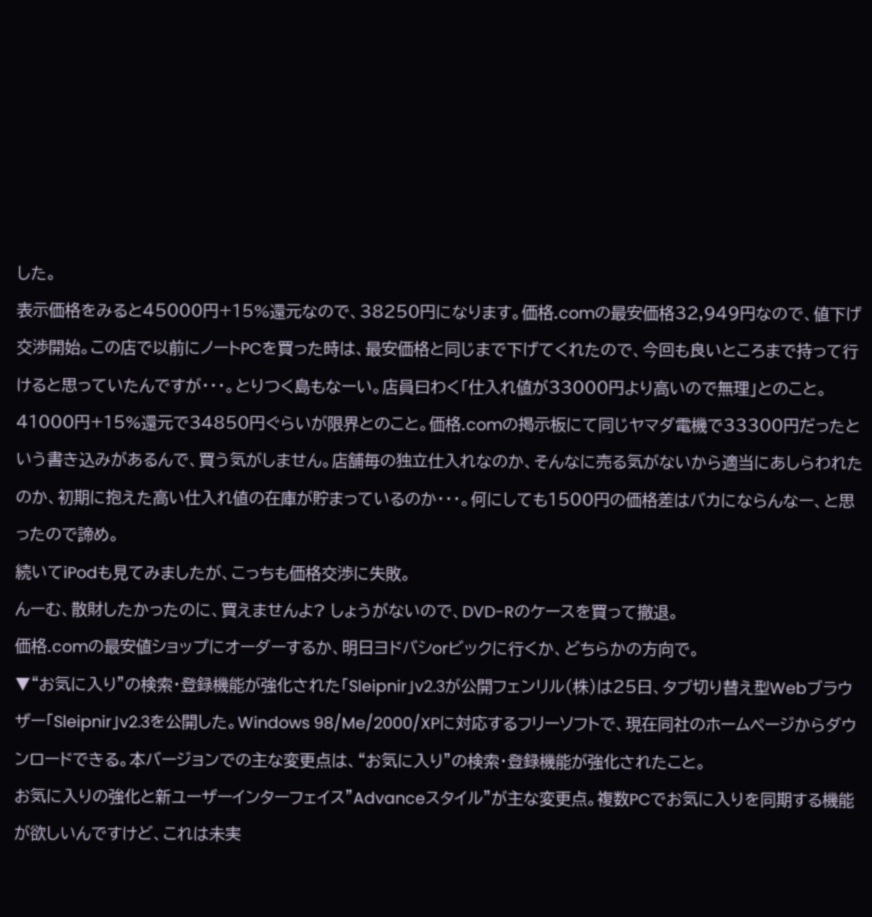した。
表示価格をみると45000円+15%還元なので、38250円になります。価格.comの最安価格32,949円なので、値下げ交渉開始。この店で以前にノートPCを買った時は、最安価格と同じまで下げてくれたので、今回も良いところまで持って行けると思っていたんですが・・・。とりつく島もなーい。店員曰わく「仕入れ値が33000円より高いので無理」とのこと。41000円+15%還元で34850円ぐらいが限界とのこと。価格.comの掲示板にて同じヤマダ電機で33300円だったという書き込みがあるんで、買う気がしません。店舗毎の独立仕入れなのか、そんなに売る気がないから適当にあしらわれたのか、初期に抱えた高い仕入れ値の在庫が貯まっているのか・・・。何にしても1500円の価格差はバカにならんなー、と思ったので諦め。
続いてiPodも見てみましたが、こっちも価格交渉に失敗。
んーむ、散財したかったのに、買えませんよ? しょうがないので、DVD-Rのケースを買って撤退。
価格.comの最安値ショップにオーダーするか、明日ヨドバシorビックに行くか、どちらかの方向で。
▼“お気に入り”の検索・登録機能が強化された「Sleipnir」v2.3が公開フェンリル(株)は25日、タブ切り替え型Webブラウザー「Sleipnir」v2.3を公開した。Windows 98/Me/2000/XPに対応するフリーソフトで、現在同社のホームページからダウンロードできる。本バージョンでの主な変更点は、“お気に入り”の検索・登録機能が強化されたこと。
お気に入りの強化と新ユーザーインターフェイス"Advanceスタイル"が主な変更点。複数PCでお気に入りを同期する機能が欲しいんですけど、これは未実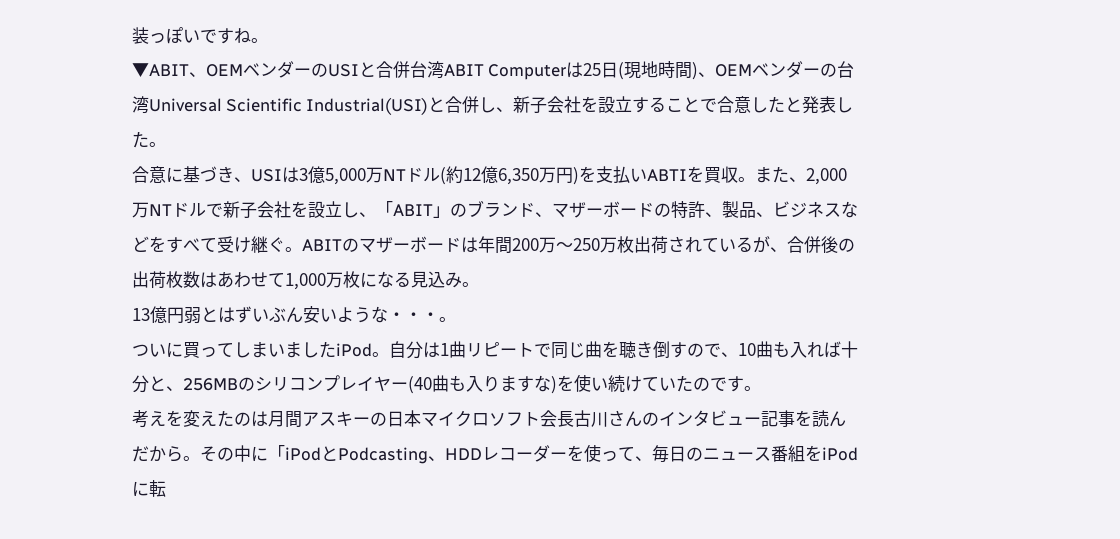装っぽいですね。
▼ABIT、OEMベンダーのUSIと合併台湾ABIT Computerは25日(現地時間)、OEMベンダーの台湾Universal Scientific Industrial(USI)と合併し、新子会社を設立することで合意したと発表した。
合意に基づき、USIは3億5,000万NTドル(約12億6,350万円)を支払いABTIを買収。また、2,000万NTドルで新子会社を設立し、「ABIT」のブランド、マザーボードの特許、製品、ビジネスなどをすべて受け継ぐ。ABITのマザーボードは年間200万〜250万枚出荷されているが、合併後の出荷枚数はあわせて1,000万枚になる見込み。
13億円弱とはずいぶん安いような・・・。
ついに買ってしまいましたiPod。自分は1曲リピートで同じ曲を聴き倒すので、10曲も入れば十分と、256MBのシリコンプレイヤー(40曲も入りますな)を使い続けていたのです。
考えを変えたのは月間アスキーの日本マイクロソフト会長古川さんのインタビュー記事を読んだから。その中に「iPodとPodcasting、HDDレコーダーを使って、毎日のニュース番組をiPodに転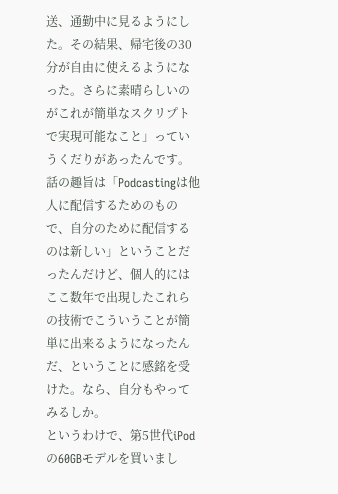送、通勤中に見るようにした。その結果、帰宅後の30分が自由に使えるようになった。さらに素晴らしいのがこれが簡単なスクリプトで実現可能なこと」っていうくだりがあったんです。話の趣旨は「Podcastingは他人に配信するためのもので、自分のために配信するのは新しい」ということだったんだけど、個人的にはここ数年で出現したこれらの技術でこういうことが簡単に出来るようになったんだ、ということに感銘を受けた。なら、自分もやってみるしか。
というわけで、第5世代iPodの60GBモデルを買いまし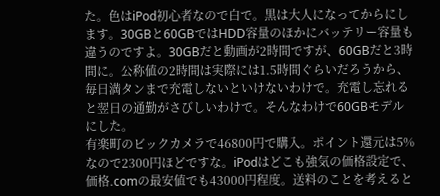た。色はiPod初心者なので白で。黒は大人になってからにします。30GBと60GBではHDD容量のほかにバッテリー容量も違うのですよ。30GBだと動画が2時間ですが、60GBだと3時間に。公称値の2時間は実際には1.5時間ぐらいだろうから、毎日満タンまで充電しないといけないわけで。充電し忘れると翌日の通勤がさびしいわけで。そんなわけで60GBモデルにした。
有楽町のビックカメラで46800円で購入。ポイント還元は5%なので2300円ほどですな。iPodはどこも強気の価格設定で、価格.comの最安値でも43000円程度。送料のことを考えると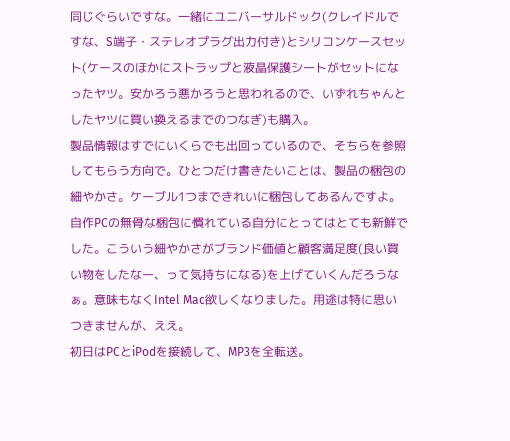同じぐらいですな。一緒にユニバーサルドック(クレイドルですな、S端子・ステレオプラグ出力付き)とシリコンケースセット(ケースのほかにストラップと液晶保護シートがセットになったヤツ。安かろう悪かろうと思われるので、いずれちゃんとしたヤツに買い換えるまでのつなぎ)も購入。
製品情報はすでにいくらでも出回っているので、そちらを参照してもらう方向で。ひとつだけ書きたいことは、製品の梱包の細やかさ。ケーブル1つまできれいに梱包してあるんですよ。自作PCの無骨な梱包に慣れている自分にとってはとても新鮮でした。こういう細やかさがブランド価値と顧客満足度(良い買い物をしたなー、って気持ちになる)を上げていくんだろうなぁ。意味もなくIntel Mac欲しくなりました。用途は特に思いつきませんが、ええ。
初日はPCとiPodを接続して、MP3を全転送。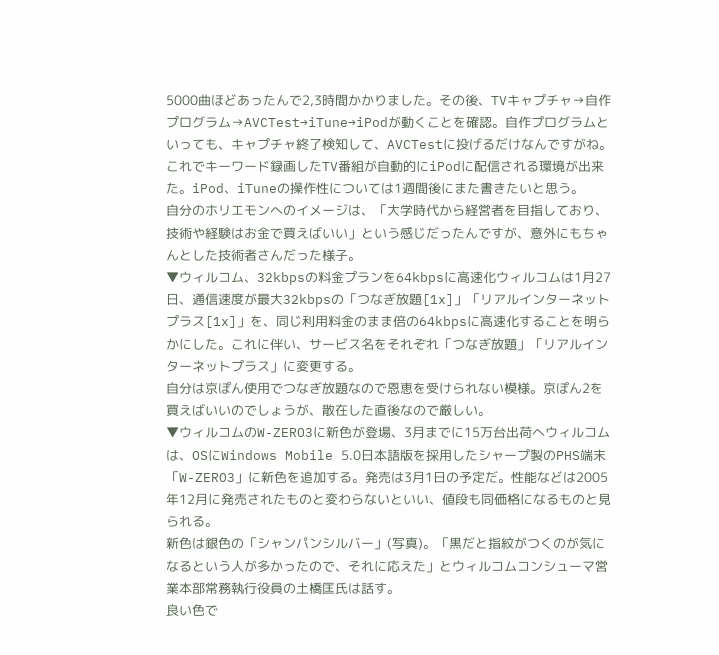5000曲ほどあったんで2,3時間かかりました。その後、TVキャプチャ→自作プログラム→AVCTest→iTune→iPodが動くことを確認。自作プログラムといっても、キャプチャ終了検知して、AVCTestに投げるだけなんですがね。これでキーワード録画したTV番組が自動的にiPodに配信される環境が出来た。iPod、iTuneの操作性については1週間後にまた書きたいと思う。
自分のホリエモンへのイメージは、「大学時代から経営者を目指しており、技術や経験はお金で買えばいい」という感じだったんですが、意外にもちゃんとした技術者さんだった様子。
▼ウィルコム、32kbpsの料金プランを64kbpsに高速化ウィルコムは1月27日、通信速度が最大32kbpsの「つなぎ放題[1x]」「リアルインターネットプラス[1x]」を、同じ利用料金のまま倍の64kbpsに高速化することを明らかにした。これに伴い、サービス名をそれぞれ「つなぎ放題」「リアルインターネットプラス」に変更する。
自分は京ぽん使用でつなぎ放題なので恩恵を受けられない模様。京ぽん2を買えばいいのでしょうが、散在した直後なので厳しい。
▼ウィルコムのW-ZERO3に新色が登場、3月までに15万台出荷へウィルコムは、OSにWindows Mobile 5.0日本語版を採用したシャープ製のPHS端末「W-ZERO3」に新色を追加する。発売は3月1日の予定だ。性能などは2005年12月に発売されたものと変わらないといい、値段も同価格になるものと見られる。
新色は銀色の「シャンパンシルバー」(写真)。「黒だと指紋がつくのが気になるという人が多かったので、それに応えた」とウィルコムコンシューマ営業本部常務執行役員の土橋匡氏は話す。
良い色で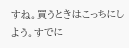すね。買うときはこっちにしよう。すでに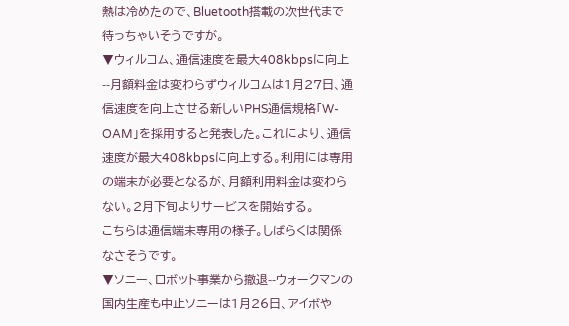熱は冷めたので、Bluetooth搭載の次世代まで待っちゃいそうですが。
▼ウィルコム、通信速度を最大408kbpsに向上--月額料金は変わらずウィルコムは1月27日、通信速度を向上させる新しいPHS通信規格「W-OAM」を採用すると発表した。これにより、通信速度が最大408kbpsに向上する。利用には専用の端末が必要となるが、月額利用料金は変わらない。2月下旬よりサービスを開始する。
こちらは通信端末専用の様子。しばらくは関係なさそうです。
▼ソニー、ロボット事業から撤退--ウォークマンの国内生産も中止ソニーは1月26日、アイボや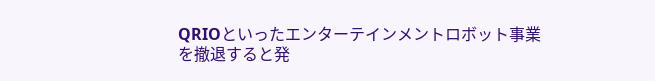QRIOといったエンターテインメントロボット事業を撤退すると発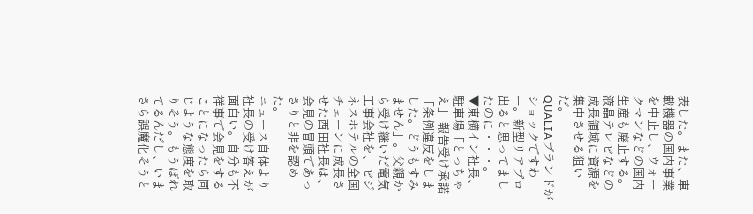表した。また、車載機器の国内事業を中止し、ウォークマンなどの国内生産も廃止する。液晶テレビなどの成長領域に資源を集中させる狙いだ。
QUALIAブランドがショックですわー。新型リアプロ出ると思ってましたのに・・・。
▼東横イン社長、駐車場「とっちゃえ」 報告受け承諾「条例違反をしました。どうもすみません」。父親から受け継いだ電気工事会社を、ビジネスホテルの全国チェーンに成長させた西田社長は、会見の冒頭であっさりと非を認めた。
ニュース自体より社長の受け答えが面白い。自分も不祥事で会見をすることになったら同じような態度を取りそう。もうばれてるんだし、いまさら誤魔化そうと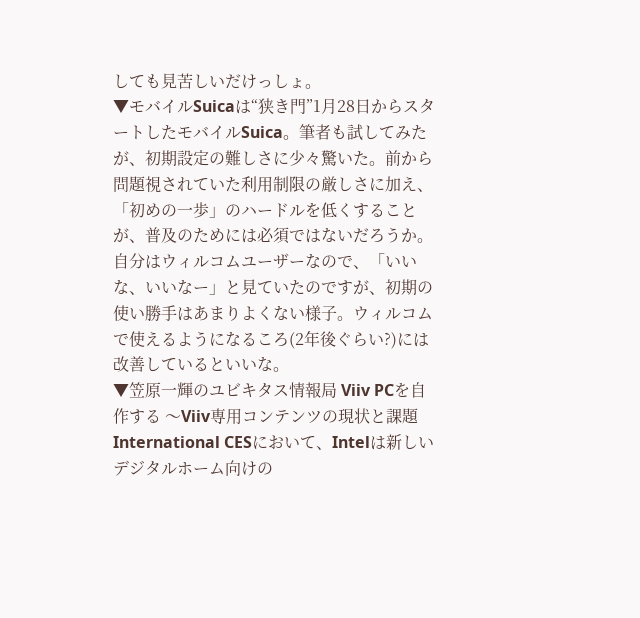しても見苦しいだけっしょ。
▼モバイルSuicaは“狭き門”1月28日からスタートしたモバイルSuica。筆者も試してみたが、初期設定の難しさに少々驚いた。前から問題視されていた利用制限の厳しさに加え、「初めの一歩」のハードルを低くすることが、普及のためには必須ではないだろうか。
自分はウィルコムユーザーなので、「いいな、いいなー」と見ていたのですが、初期の使い勝手はあまりよくない様子。ウィルコムで使えるようになるころ(2年後ぐらい?)には改善しているといいな。
▼笠原一輝のユビキタス情報局 Viiv PCを自作する 〜Viiv専用コンテンツの現状と課題International CESにおいて、Intelは新しいデジタルホーム向けの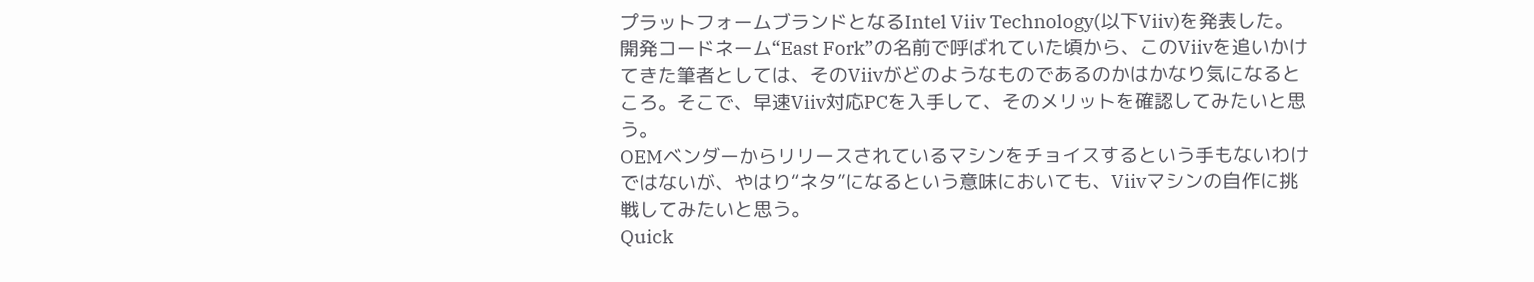プラットフォームブランドとなるIntel Viiv Technology(以下Viiv)を発表した。
開発コードネーム“East Fork”の名前で呼ばれていた頃から、このViivを追いかけてきた筆者としては、そのViivがどのようなものであるのかはかなり気になるところ。そこで、早速Viiv対応PCを入手して、そのメリットを確認してみたいと思う。
OEMベンダーからリリースされているマシンをチョイスするという手もないわけではないが、やはり“ネタ”になるという意味においても、Viivマシンの自作に挑戦してみたいと思う。
Quick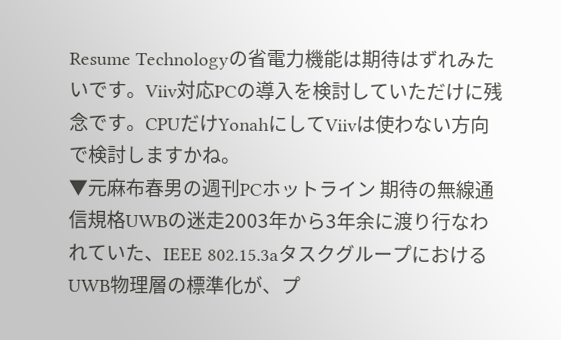Resume Technologyの省電力機能は期待はずれみたいです。Viiv対応PCの導入を検討していただけに残念です。CPUだけYonahにしてViivは使わない方向で検討しますかね。
▼元麻布春男の週刊PCホットライン 期待の無線通信規格UWBの迷走2003年から3年余に渡り行なわれていた、IEEE 802.15.3aタスクグループにおけるUWB物理層の標準化が、プ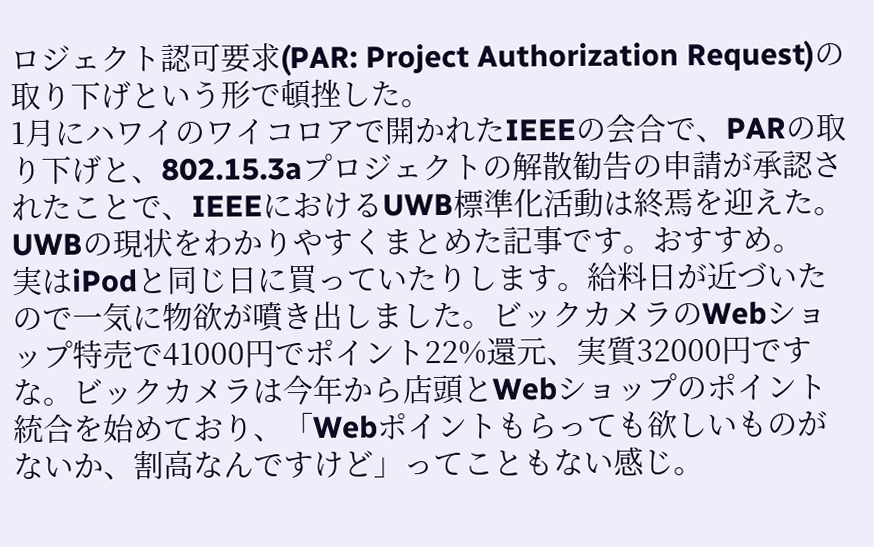ロジェクト認可要求(PAR: Project Authorization Request)の取り下げという形で頓挫した。
1月にハワイのワイコロアで開かれたIEEEの会合で、PARの取り下げと、802.15.3aプロジェクトの解散勧告の申請が承認されたことで、IEEEにおけるUWB標準化活動は終焉を迎えた。
UWBの現状をわかりやすくまとめた記事です。おすすめ。
実はiPodと同じ日に買っていたりします。給料日が近づいたので一気に物欲が噴き出しました。ビックカメラのWebショップ特売で41000円でポイント22%還元、実質32000円ですな。ビックカメラは今年から店頭とWebショップのポイント統合を始めており、「Webポイントもらっても欲しいものがないか、割高なんですけど」ってこともない感じ。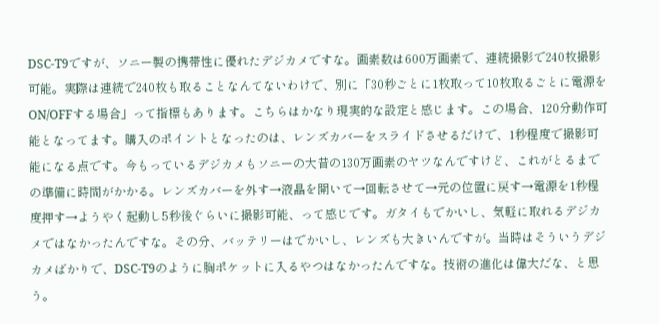DSC-T9ですが、ソニー製の携帯性に優れたデジカメですな。画素数は600万画素で、連続撮影で240枚撮影可能。実際は連続で240枚も取ることなんてないわけで、別に「30秒ごとに1枚取って10枚取るごとに電源をON/OFFする場合」って指標もあります。こちらはかなり現実的な設定と感じます。この場合、120分動作可能となってます。購入のポイントとなったのは、レンズカバーをスライドさせるだけで、1秒程度で撮影可能になる点です。今もっているデジカメもソニーの大昔の130万画素のヤツなんですけど、これがとるまでの準備に時間がかかる。レンズカバーを外す→液晶を開いて→回転させて→元の位置に戻す→電源を1秒程度押す→ようやく起動し5秒後ぐらいに撮影可能、って感じです。ガタイもでかいし、気軽に取れるデジカメではなかったんですな。その分、バッテリーはでかいし、レンズも大きいんですが。当時はそういうデジカメばかりで、DSC-T9のように胸ポケットに入るやつはなかったんですな。技術の進化は偉大だな、と思う。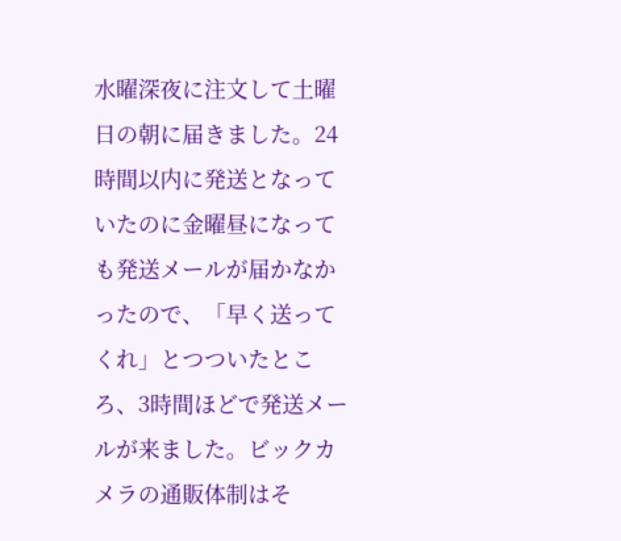水曜深夜に注文して土曜日の朝に届きました。24時間以内に発送となっていたのに金曜昼になっても発送メールが届かなかったので、「早く送ってくれ」とつついたところ、3時間ほどで発送メールが来ました。ビックカメラの通販体制はそ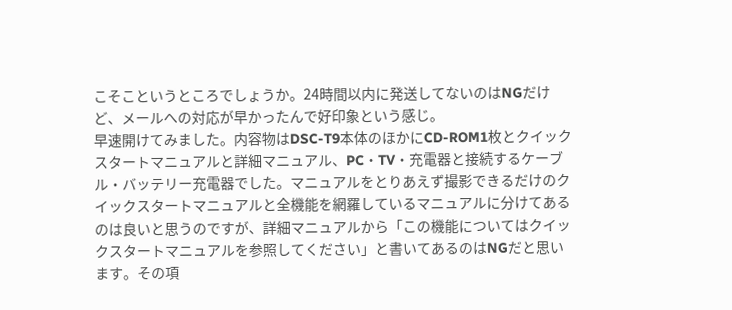こそこというところでしょうか。24時間以内に発送してないのはNGだけど、メールへの対応が早かったんで好印象という感じ。
早速開けてみました。内容物はDSC-T9本体のほかにCD-ROM1枚とクイックスタートマニュアルと詳細マニュアル、PC・TV・充電器と接続するケーブル・バッテリー充電器でした。マニュアルをとりあえず撮影できるだけのクイックスタートマニュアルと全機能を網羅しているマニュアルに分けてあるのは良いと思うのですが、詳細マニュアルから「この機能についてはクイックスタートマニュアルを参照してください」と書いてあるのはNGだと思います。その項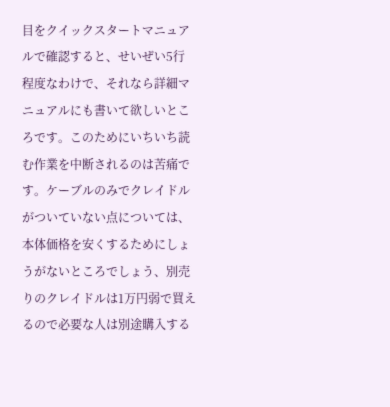目をクイックスタートマニュアルで確認すると、せいぜい5行程度なわけで、それなら詳細マニュアルにも書いて欲しいところです。このためにいちいち読む作業を中断されるのは苦痛です。ケーブルのみでクレイドルがついていない点については、本体価格を安くするためにしょうがないところでしょう、別売りのクレイドルは1万円弱で買えるので必要な人は別途購入する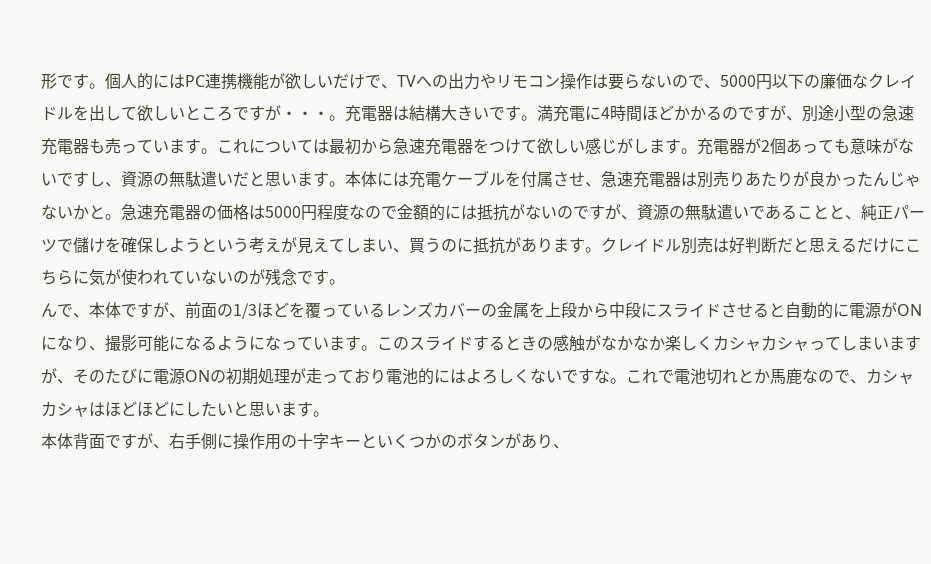形です。個人的にはPC連携機能が欲しいだけで、TVへの出力やリモコン操作は要らないので、5000円以下の廉価なクレイドルを出して欲しいところですが・・・。充電器は結構大きいです。満充電に4時間ほどかかるのですが、別途小型の急速充電器も売っています。これについては最初から急速充電器をつけて欲しい感じがします。充電器が2個あっても意味がないですし、資源の無駄遣いだと思います。本体には充電ケーブルを付属させ、急速充電器は別売りあたりが良かったんじゃないかと。急速充電器の価格は5000円程度なので金額的には抵抗がないのですが、資源の無駄遣いであることと、純正パーツで儲けを確保しようという考えが見えてしまい、買うのに抵抗があります。クレイドル別売は好判断だと思えるだけにこちらに気が使われていないのが残念です。
んで、本体ですが、前面の1/3ほどを覆っているレンズカバーの金属を上段から中段にスライドさせると自動的に電源がONになり、撮影可能になるようになっています。このスライドするときの感触がなかなか楽しくカシャカシャってしまいますが、そのたびに電源ONの初期処理が走っており電池的にはよろしくないですな。これで電池切れとか馬鹿なので、カシャカシャはほどほどにしたいと思います。
本体背面ですが、右手側に操作用の十字キーといくつかのボタンがあり、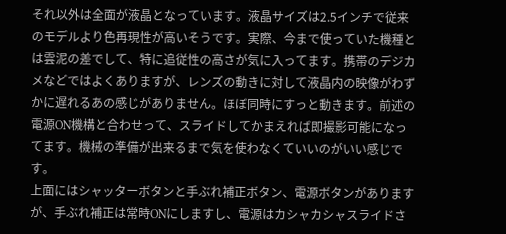それ以外は全面が液晶となっています。液晶サイズは2.5インチで従来のモデルより色再現性が高いそうです。実際、今まで使っていた機種とは雲泥の差でして、特に追従性の高さが気に入ってます。携帯のデジカメなどではよくありますが、レンズの動きに対して液晶内の映像がわずかに遅れるあの感じがありません。ほぼ同時にすっと動きます。前述の電源ON機構と合わせって、スライドしてかまえれば即撮影可能になってます。機械の準備が出来るまで気を使わなくていいのがいい感じです。
上面にはシャッターボタンと手ぶれ補正ボタン、電源ボタンがありますが、手ぶれ補正は常時ONにしますし、電源はカシャカシャスライドさ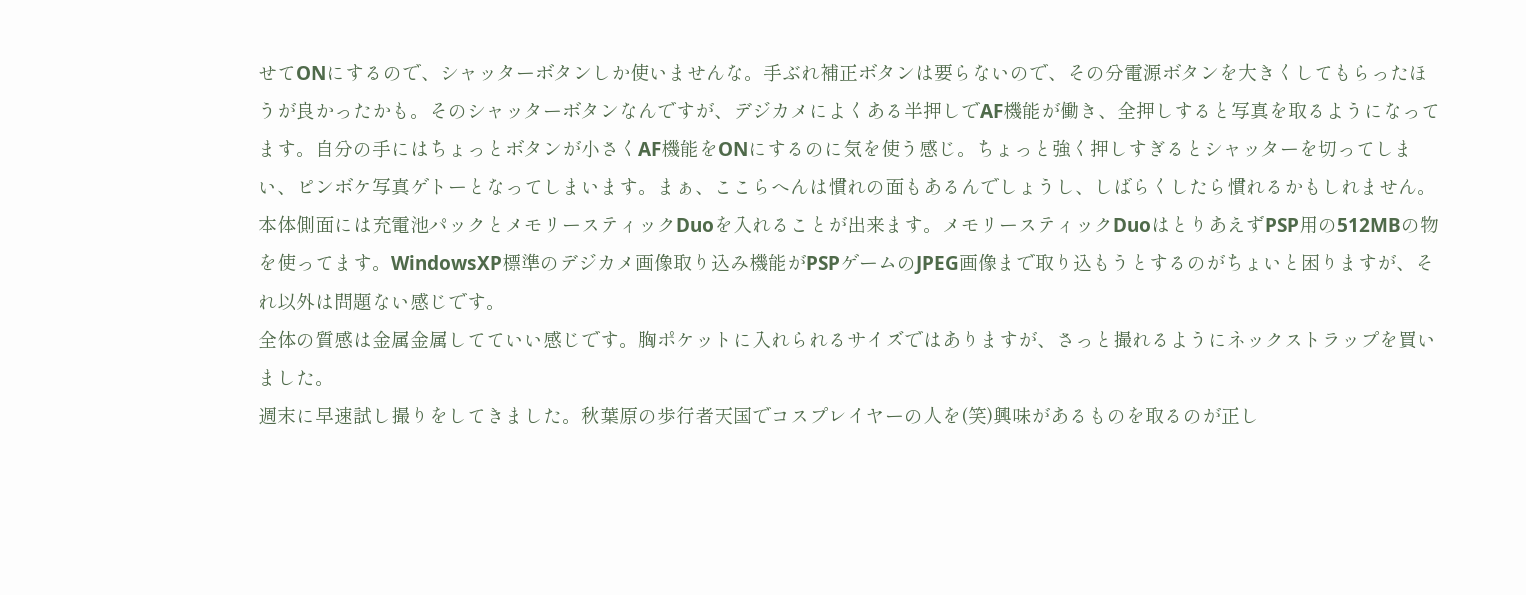せてONにするので、シャッターボタンしか使いませんな。手ぶれ補正ボタンは要らないので、その分電源ボタンを大きくしてもらったほうが良かったかも。そのシャッターボタンなんですが、デジカメによくある半押しでAF機能が働き、全押しすると写真を取るようになってます。自分の手にはちょっとボタンが小さくAF機能をONにするのに気を使う感じ。ちょっと強く押しすぎるとシャッターを切ってしまい、ピンボケ写真ゲトーとなってしまいます。まぁ、ここらへんは慣れの面もあるんでしょうし、しばらくしたら慣れるかもしれません。
本体側面には充電池パックとメモリースティックDuoを入れることが出来ます。メモリースティックDuoはとりあえずPSP用の512MBの物を使ってます。WindowsXP標準のデジカメ画像取り込み機能がPSPゲームのJPEG画像まで取り込もうとするのがちょいと困りますが、それ以外は問題ない感じです。
全体の質感は金属金属してていい感じです。胸ポケットに入れられるサイズではありますが、さっと撮れるようにネックストラップを買いました。
週末に早速試し撮りをしてきました。秋葉原の歩行者天国でコスプレイヤーの人を(笑)興味があるものを取るのが正し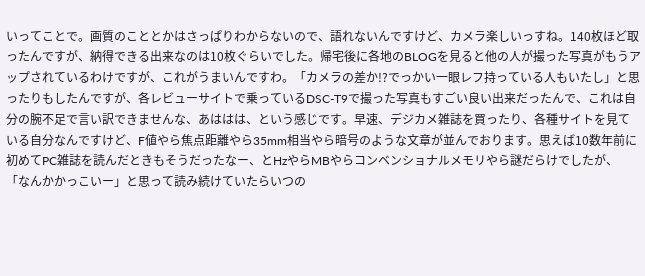いってことで。画質のこととかはさっぱりわからないので、語れないんですけど、カメラ楽しいっすね。140枚ほど取ったんですが、納得できる出来なのは10枚ぐらいでした。帰宅後に各地のBLOGを見ると他の人が撮った写真がもうアップされているわけですが、これがうまいんですわ。「カメラの差か!?でっかい一眼レフ持っている人もいたし」と思ったりもしたんですが、各レビューサイトで乗っているDSC-T9で撮った写真もすごい良い出来だったんで、これは自分の腕不足で言い訳できませんな、あははは、という感じです。早速、デジカメ雑誌を買ったり、各種サイトを見ている自分なんですけど、F値やら焦点距離やら35mm相当やら暗号のような文章が並んでおります。思えば10数年前に初めてPC雑誌を読んだときもそうだったなー、とHzやらMBやらコンベンショナルメモリやら謎だらけでしたが、「なんかかっこいー」と思って読み続けていたらいつの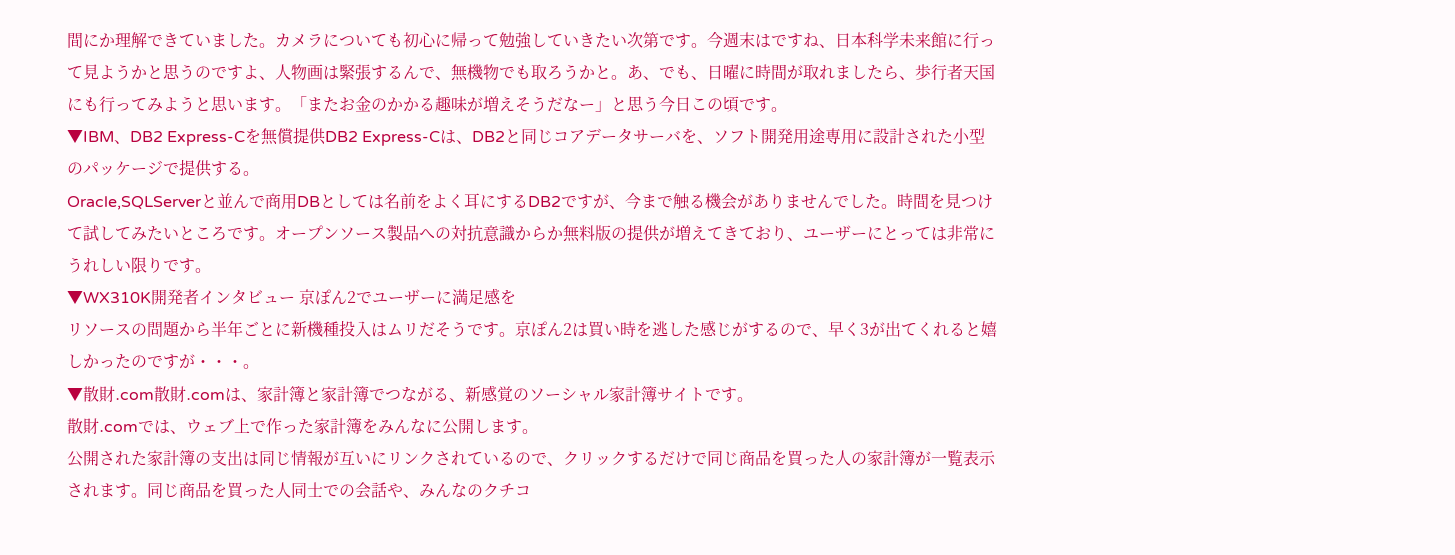間にか理解できていました。カメラについても初心に帰って勉強していきたい次第です。今週末はですね、日本科学未来館に行って見ようかと思うのですよ、人物画は緊張するんで、無機物でも取ろうかと。あ、でも、日曜に時間が取れましたら、歩行者天国にも行ってみようと思います。「またお金のかかる趣味が増えそうだなー」と思う今日この頃です。
▼IBM、DB2 Express-Cを無償提供DB2 Express-Cは、DB2と同じコアデータサーバを、ソフト開発用途専用に設計された小型のパッケージで提供する。
Oracle,SQLServerと並んで商用DBとしては名前をよく耳にするDB2ですが、今まで触る機会がありませんでした。時間を見つけて試してみたいところです。オープンソース製品への対抗意識からか無料版の提供が増えてきており、ユーザーにとっては非常にうれしい限りです。
▼WX310K開発者インタビュー 京ぽん2でユーザーに満足感を
リソースの問題から半年ごとに新機種投入はムリだそうです。京ぽん2は買い時を逃した感じがするので、早く3が出てくれると嬉しかったのですが・・・。
▼散財.com散財.comは、家計簿と家計簿でつながる、新感覚のソーシャル家計簿サイトです。
散財.comでは、ウェブ上で作った家計簿をみんなに公開します。
公開された家計簿の支出は同じ情報が互いにリンクされているので、クリックするだけで同じ商品を買った人の家計簿が一覧表示されます。同じ商品を買った人同士での会話や、みんなのクチコ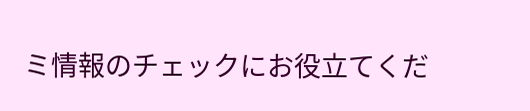ミ情報のチェックにお役立てくだ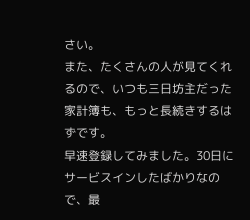さい。
また、たくさんの人が見てくれるので、いつも三日坊主だった家計簿も、もっと長続きするはずです。
早速登録してみました。30日にサービスインしたばかりなので、最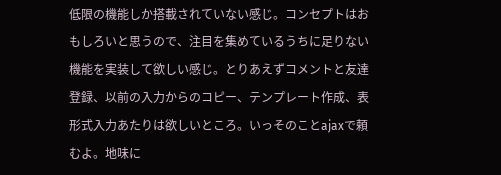低限の機能しか搭載されていない感じ。コンセプトはおもしろいと思うので、注目を集めているうちに足りない機能を実装して欲しい感じ。とりあえずコメントと友達登録、以前の入力からのコピー、テンプレート作成、表形式入力あたりは欲しいところ。いっそのことajaxで頼むよ。地味に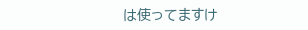は使ってますけ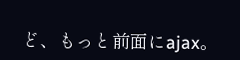ど、もっと前面にajax。